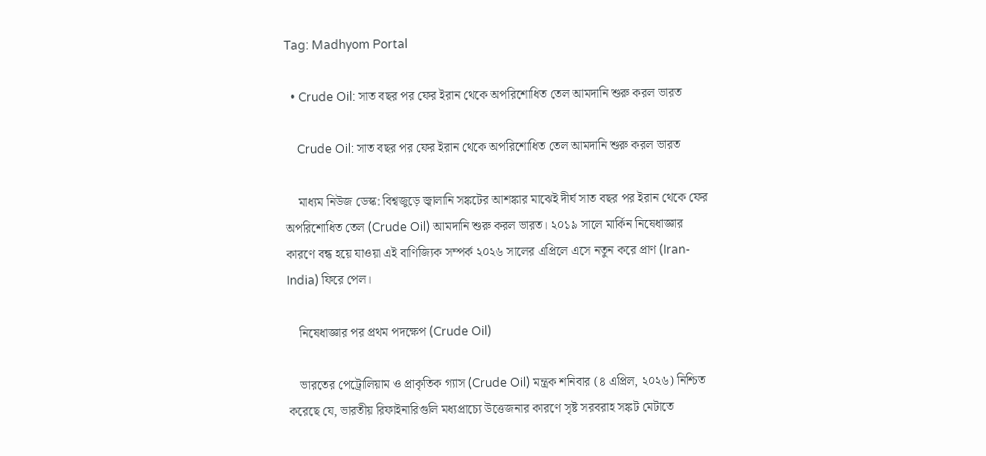Tag: Madhyom Portal

  • Crude Oil: সাত বছর পর ফের ইরান থেকে অপরিশোধিত তেল আমদানি শুরু করল ভারত

    Crude Oil: সাত বছর পর ফের ইরান থেকে অপরিশোধিত তেল আমদানি শুরু করল ভারত

    মাধ্যম নিউজ ডেস্ক: বিশ্বজুড়ে জ্বালানি সঙ্কটের আশঙ্কার মাঝেই দীর্ঘ সাত বছর পর ইরান থেকে ফের অপরিশোধিত তেল (Crude Oil) আমদানি শুরু করল ভারত। ২০১৯ সালে মার্কিন নিষেধাজ্ঞার কারণে বন্ধ হয়ে যাওয়া এই বাণিজ্যিক সম্পর্ক ২০২৬ সালের এপ্রিলে এসে নতুন করে প্রাণ (Iran-India) ফিরে পেল।

    নিষেধাজ্ঞার পর প্রথম পদক্ষেপ (Crude Oil)

    ভারতের পেট্রোলিয়াম ও প্রাকৃতিক গ্যাস (Crude Oil) মন্ত্রক শনিবার (৪ এপ্রিল, ২০২৬) নিশ্চিত করেছে যে, ভারতীয় রিফাইনারিগুলি মধ্যপ্রাচ্যে উত্তেজনার কারণে সৃষ্ট সরবরাহ সঙ্কট মেটাতে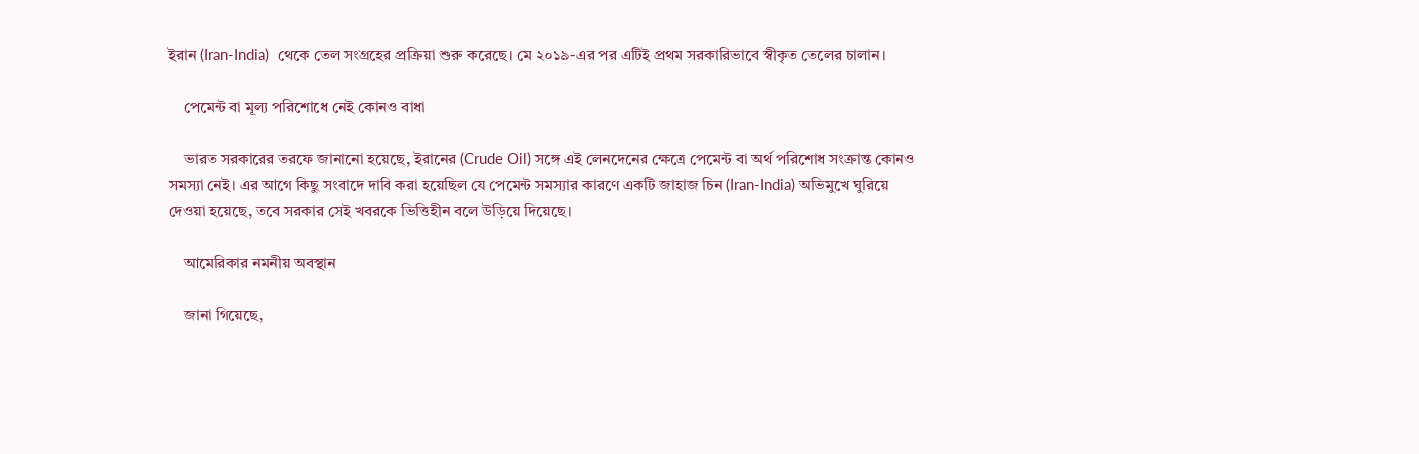ইরান (Iran-India)  থেকে তেল সংগ্রহের প্রক্রিয়া শুরু করেছে। মে ২০১৯-এর পর এটিই প্রথম সরকারিভাবে স্বীকৃত তেলের চালান।

    পেমেন্ট বা মূল্য পরিশোধে নেই কোনও বাধা

    ভারত সরকারের তরফে জানানো হয়েছে, ইরানের (Crude Oil) সঙ্গে এই লেনদেনের ক্ষেত্রে পেমেন্ট বা অর্থ পরিশোধ সংক্রান্ত কোনও সমস্যা নেই। এর আগে কিছু সংবাদে দাবি করা হয়েছিল যে পেমেন্ট সমস্যার কারণে একটি জাহাজ চিন (Iran-India) অভিমুখে ঘুরিয়ে দেওয়া হয়েছে, তবে সরকার সেই খবরকে ভিত্তিহীন বলে উড়িয়ে দিয়েছে।

    আমেরিকার নমনীয় অবস্থান

    জানা গিয়েছে,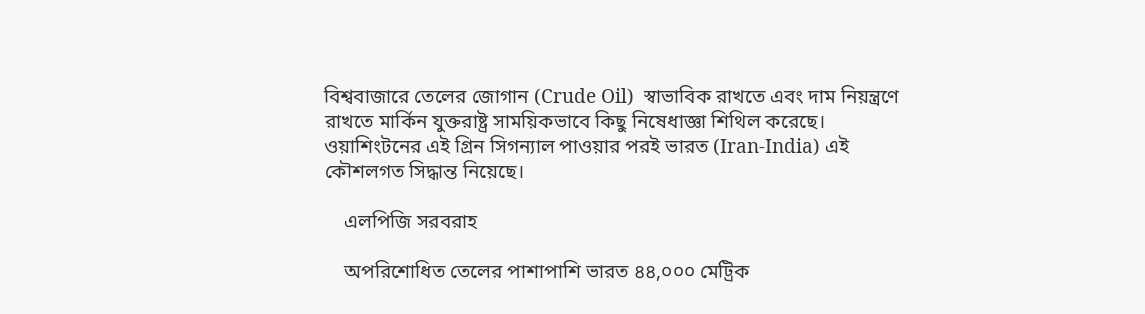বিশ্ববাজারে তেলের জোগান (Crude Oil)  স্বাভাবিক রাখতে এবং দাম নিয়ন্ত্রণে রাখতে মার্কিন যুক্তরাষ্ট্র সাময়িকভাবে কিছু নিষেধাজ্ঞা শিথিল করেছে। ওয়াশিংটনের এই গ্রিন সিগন্যাল পাওয়ার পরই ভারত (Iran-India) এই কৌশলগত সিদ্ধান্ত নিয়েছে।

    এলপিজি সরবরাহ

    অপরিশোধিত তেলের পাশাপাশি ভারত ৪৪,০০০ মেট্রিক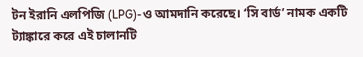টন ইরানি এলপিজি (LPG)-ও আমদানি করেছে। ‘সি বার্ড’ নামক একটি ট্যাঙ্কারে করে এই চালানটি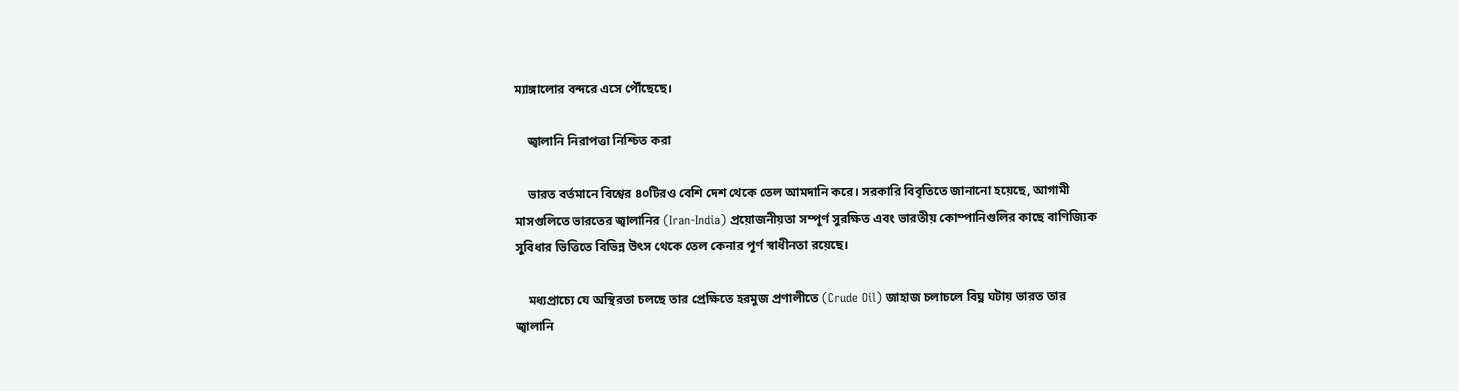ম্যাঙ্গালোর বন্দরে এসে পৌঁছেছে।

    জ্বালানি নিরাপত্তা নিশ্চিত করা

    ভারত বর্তমানে বিশ্বের ৪০টিরও বেশি দেশ থেকে তেল আমদানি করে। সরকারি বিবৃতিতে জানানো হয়েছে, আগামী মাসগুলিতে ভারতের জ্বালানির (Iran-India) প্রয়োজনীয়তা সম্পূর্ণ সুরক্ষিত এবং ভারতীয় কোম্পানিগুলির কাছে বাণিজ্যিক সুবিধার ভিত্তিতে বিভিন্ন উৎস থেকে তেল কেনার পূর্ণ স্বাধীনতা রয়েছে।

    মধ্যপ্রাচ্যে যে অস্থিরতা চলছে তার প্রেক্ষিতে হরমুজ প্রণালীতে (Crude Oil) জাহাজ চলাচলে বিঘ্ন ঘটায় ভারত তার জ্বালানি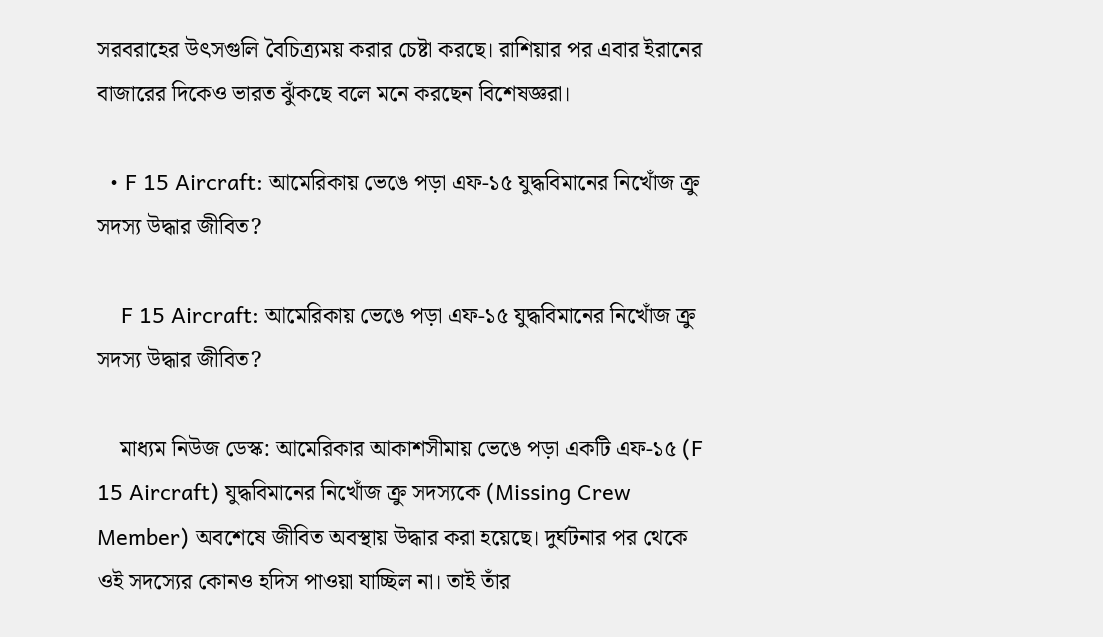সরবরাহের উৎসগুলি বৈচিত্র্যময় করার চেষ্টা করছে। রাশিয়ার পর এবার ইরানের বাজারের দিকেও ভারত ঝুঁকছে বলে মনে করছেন বিশেষজ্ঞরা।

  • F 15 Aircraft: আমেরিকায় ভেঙে পড়া এফ-১৫ যুদ্ধবিমানের নিখোঁজ ক্রু সদস্য উদ্ধার জীবিত?

    F 15 Aircraft: আমেরিকায় ভেঙে পড়া এফ-১৫ যুদ্ধবিমানের নিখোঁজ ক্রু সদস্য উদ্ধার জীবিত?

    মাধ্যম নিউজ ডেস্ক: আমেরিকার আকাশসীমায় ভেঙে পড়া একটি এফ-১৫ (F 15 Aircraft) যুদ্ধবিমানের নিখোঁজ ক্রু সদস্যকে (Missing Crew Member) অবশেষে জীবিত অবস্থায় উদ্ধার করা হয়েছে। দুর্ঘটনার পর থেকে ওই সদস্যের কোনও হদিস পাওয়া যাচ্ছিল না। তাই তাঁর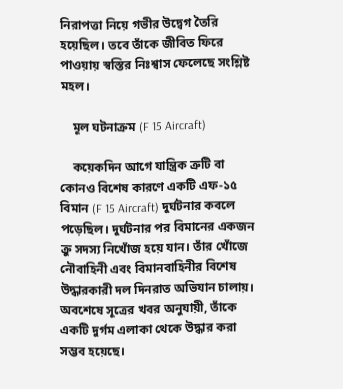নিরাপত্তা নিয়ে গভীর উদ্বেগ তৈরি হয়েছিল। তবে তাঁকে জীবিত ফিরে পাওয়ায় স্বস্তির নিঃশ্বাস ফেলেছে সংশ্লিষ্ট মহল।

    মূল ঘটনাক্রম (F 15 Aircraft)

    কয়েকদিন আগে যান্ত্রিক ত্রুটি বা কোনও বিশেষ কারণে একটি এফ-১৫ বিমান (F 15 Aircraft) দুর্ঘটনার কবলে পড়েছিল। দুর্ঘটনার পর বিমানের একজন ক্রু সদস্য নিখোঁজ হয়ে যান। তাঁর খোঁজে নৌবাহিনী এবং বিমানবাহিনীর বিশেষ উদ্ধারকারী দল দিনরাত অভিযান চালায়। অবশেষে সূত্রের খবর অনুযায়ী, তাঁকে একটি দুর্গম এলাকা থেকে উদ্ধার করা সম্ভব হয়েছে।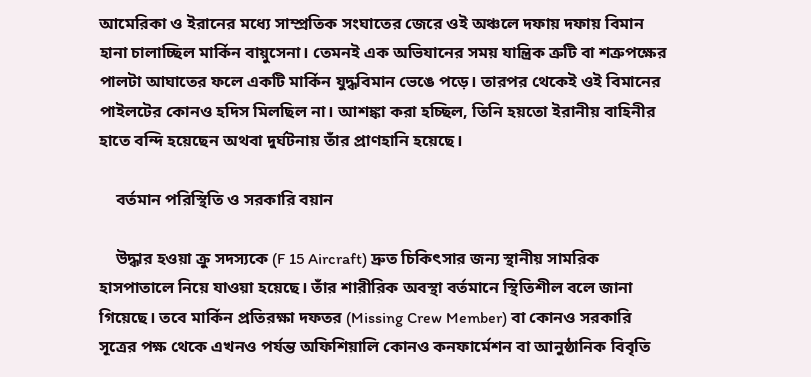আমেরিকা ও ইরানের মধ্যে সাম্প্রতিক সংঘাতের জেরে ওই অঞ্চলে দফায় দফায় বিমান হানা চালাচ্ছিল মার্কিন বায়ুসেনা। তেমনই এক অভিযানের সময় যান্ত্রিক ত্রুটি বা শত্রুপক্ষের পালটা আঘাতের ফলে একটি মার্কিন যুদ্ধবিমান ভেঙে পড়ে। তারপর থেকেই ওই বিমানের পাইলটের কোনও হদিস মিলছিল না। আশঙ্কা করা হচ্ছিল, তিনি হয়তো ইরানীয় বাহিনীর হাতে বন্দি হয়েছেন অথবা দুর্ঘটনায় তাঁর প্রাণহানি হয়েছে।

    বর্তমান পরিস্থিতি ও সরকারি বয়ান

    উদ্ধার হওয়া ক্রু সদস্যকে (F 15 Aircraft) দ্রুত চিকিৎসার জন্য স্থানীয় সামরিক হাসপাতালে নিয়ে যাওয়া হয়েছে। তাঁর শারীরিক অবস্থা বর্তমানে স্থিতিশীল বলে জানা গিয়েছে। তবে মার্কিন প্রতিরক্ষা দফতর (Missing Crew Member) বা কোনও সরকারি সূত্রের পক্ষ থেকে এখনও পর্যন্ত অফিশিয়ালি কোনও কনফার্মেশন বা আনুষ্ঠানিক বিবৃতি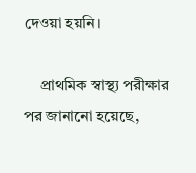দেওয়া হয়নি।

    প্রাথমিক স্বাস্থ্য পরীক্ষার পর জানানো হয়েছে,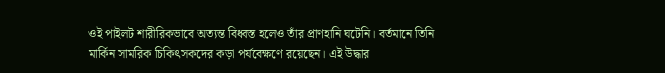ওই পাইলট শারীরিকভাবে অত্যন্ত বিধ্বস্ত হলেও তাঁর প্রাণহানি ঘটেনি। বর্তমানে তিনি মার্কিন সামরিক চিকিৎসকদের কড়া পর্যবেক্ষণে রয়েছেন। এই উদ্ধার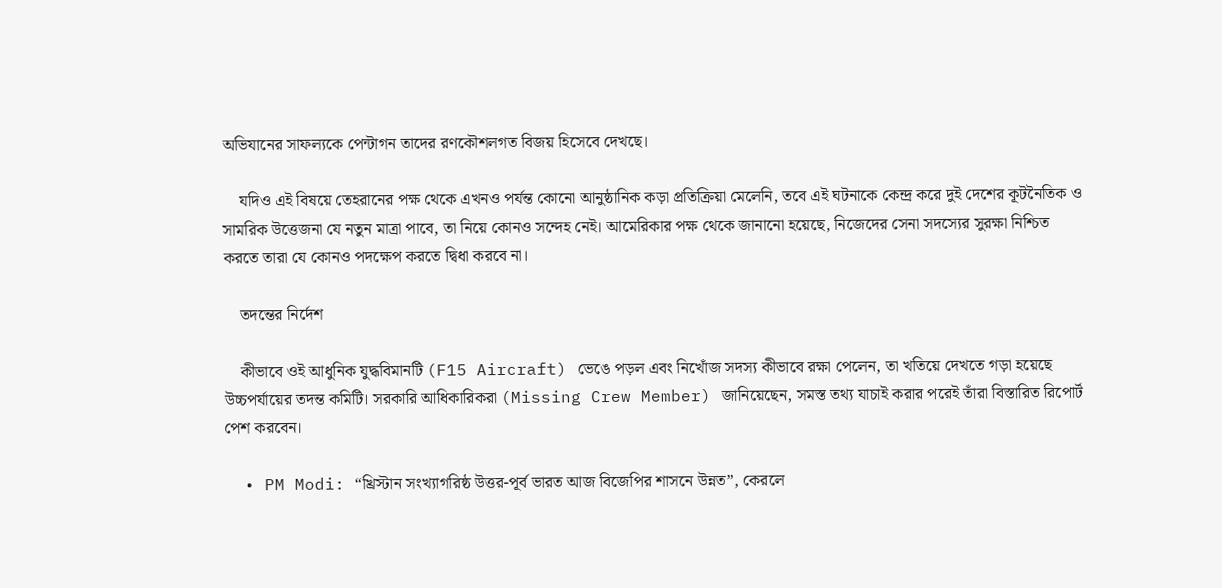অভিযানের সাফল্যকে পেন্টাগন তাদের রণকৌশলগত বিজয় হিসেবে দেখছে।

    যদিও এই বিষয়ে তেহরানের পক্ষ থেকে এখনও পর্যন্ত কোনো আনুষ্ঠানিক কড়া প্রতিক্রিয়া মেলেনি, তবে এই ঘটনাকে কেন্দ্র করে দুই দেশের কূটনৈতিক ও সামরিক উত্তেজনা যে নতুন মাত্রা পাবে, তা নিয়ে কোনও সন্দেহ নেই। আমেরিকার পক্ষ থেকে জানানো হয়েছে, নিজেদের সেনা সদস্যের সুরক্ষা নিশ্চিত করতে তারা যে কোনও পদক্ষেপ করতে দ্বিধা করবে না।

    তদন্তের নির্দেশ

    কীভাবে ওই আধুনিক যুদ্ধবিমানটি (F15 Aircraft) ভেঙে পড়ল এবং নিখোঁজ সদস্য কীভাবে রক্ষা পেলেন, তা খতিয়ে দেখতে গড়া হয়েছে  উচ্চপর্যায়ের তদন্ত কমিটি। সরকারি আধিকারিকরা (Missing Crew Member) জানিয়েছেন, সমস্ত তথ্য যাচাই করার পরেই তাঁরা বিস্তারিত রিপোর্ট পেশ করবেন।

  • PM Modi: “খ্রিস্টান সংখ্যাগরিষ্ঠ উত্তর-পূর্ব ভারত আজ বিজেপির শাসনে উন্নত”, কেরলে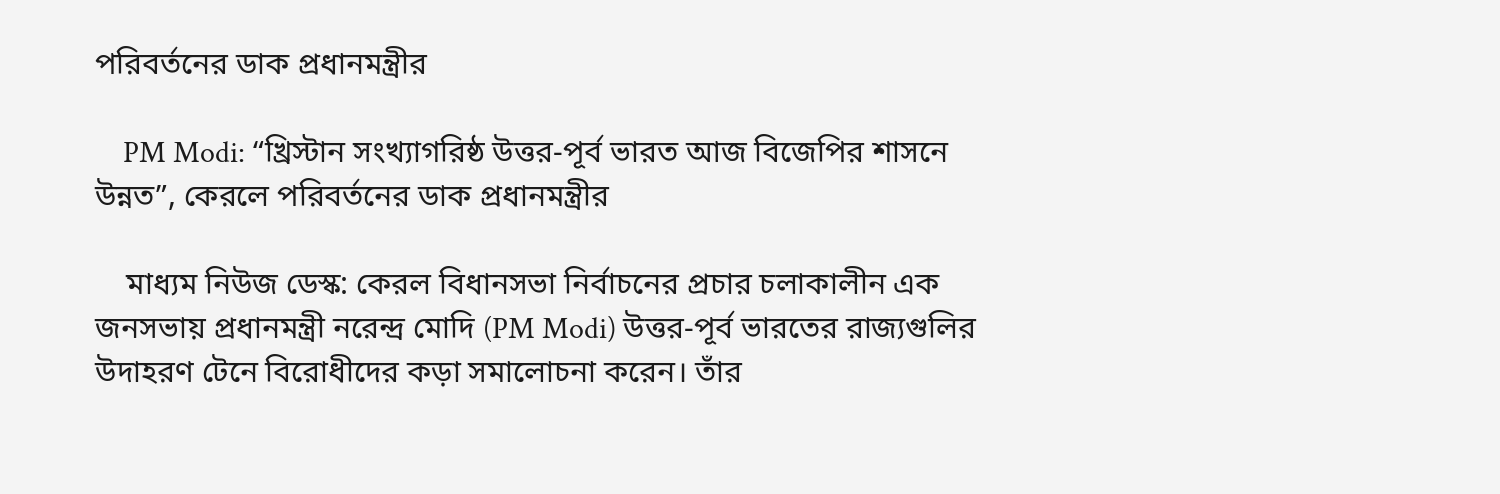পরিবর্তনের ডাক প্রধানমন্ত্রীর

    PM Modi: “খ্রিস্টান সংখ্যাগরিষ্ঠ উত্তর-পূর্ব ভারত আজ বিজেপির শাসনে উন্নত”, কেরলে পরিবর্তনের ডাক প্রধানমন্ত্রীর

    মাধ্যম নিউজ ডেস্ক: কেরল বিধানসভা নির্বাচনের প্রচার চলাকালীন এক জনসভায় প্রধানমন্ত্রী নরেন্দ্র মোদি (PM Modi) উত্তর-পূর্ব ভারতের রাজ্যগুলির উদাহরণ টেনে বিরোধীদের কড়া সমালোচনা করেন। তাঁর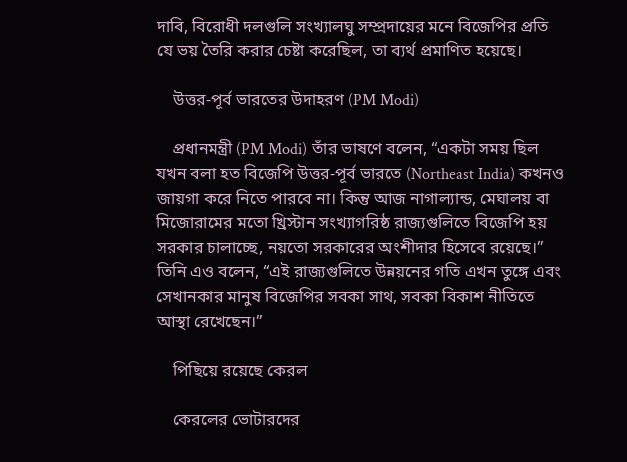দাবি, বিরোধী দলগুলি সংখ্যালঘু সম্প্রদায়ের মনে বিজেপির প্রতি যে ভয় তৈরি করার চেষ্টা করেছিল, তা ব্যর্থ প্রমাণিত হয়েছে।

    উত্তর-পূর্ব ভারতের উদাহরণ (PM Modi)

    প্রধানমন্ত্রী (PM Modi) তাঁর ভাষণে বলেন, “একটা সময় ছিল যখন বলা হত বিজেপি উত্তর-পূর্ব ভারতে (Northeast India) কখনও জায়গা করে নিতে পারবে না। কিন্তু আজ নাগাল্যান্ড, মেঘালয় বা মিজোরামের মতো খ্রিস্টান সংখ্যাগরিষ্ঠ রাজ্যগুলিতে বিজেপি হয় সরকার চালাচ্ছে, নয়তো সরকারের অংশীদার হিসেবে রয়েছে।” তিনি এও বলেন, “এই রাজ্যগুলিতে উন্নয়নের গতি এখন তুঙ্গে এবং সেখানকার মানুষ বিজেপির সবকা সাথ, সবকা বিকাশ নীতিতে আস্থা রেখেছেন।”

    পিছিয়ে রয়েছে কেরল

    কেরলের ভোটারদের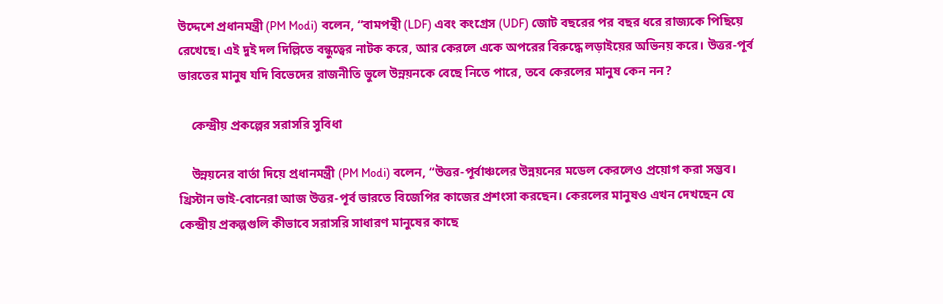উদ্দেশে প্রধানমন্ত্রী (PM Modi) বলেন, “বামপন্থী (LDF) এবং কংগ্রেস (UDF) জোট বছরের পর বছর ধরে রাজ্যকে পিছিয়ে রেখেছে। এই দুই দল দিল্লিতে বন্ধুত্বের নাটক করে, আর কেরলে একে অপরের বিরুদ্ধে লড়াইয়ের অভিনয় করে। উত্তর-পূর্ব ভারতের মানুষ যদি বিভেদের রাজনীতি ভুলে উন্নয়নকে বেছে নিতে পারে, তবে কেরলের মানুষ কেন নন?

    কেন্দ্রীয় প্রকল্পের সরাসরি সুবিধা

    উন্নয়নের বার্তা দিয়ে প্রধানমন্ত্রী (PM Modi) বলেন, “উত্তর-পূর্বাঞ্চলের উন্নয়নের মডেল কেরলেও প্রয়োগ করা সম্ভব। খ্রিস্টান ভাই-বোনেরা আজ উত্তর-পূর্ব ভারতে বিজেপির কাজের প্রশংসা করছেন। কেরলের মানুষও এখন দেখছেন যে কেন্দ্রীয় প্রকল্পগুলি কীভাবে সরাসরি সাধারণ মানুষের কাছে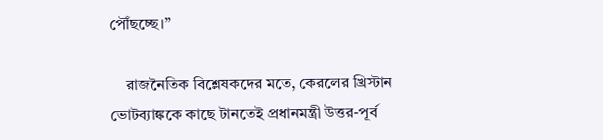পৌঁছচ্ছে।”

    রাজনৈতিক বিশ্লেষকদের মতে, কেরলের খ্রিস্টান ভোটব্যাঙ্ককে কাছে টানতেই প্রধানমন্ত্রী উত্তর-পূর্ব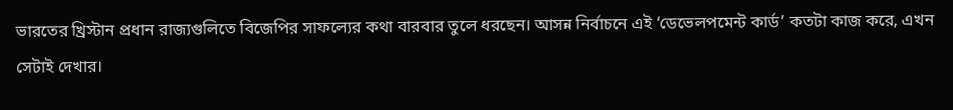ভারতের খ্রিস্টান প্রধান রাজ্যগুলিতে বিজেপির সাফল্যের কথা বারবার তুলে ধরছেন। আসন্ন নির্বাচনে এই ‘ডেভেলপমেন্ট কার্ড’ কতটা কাজ করে, এখন সেটাই দেখার।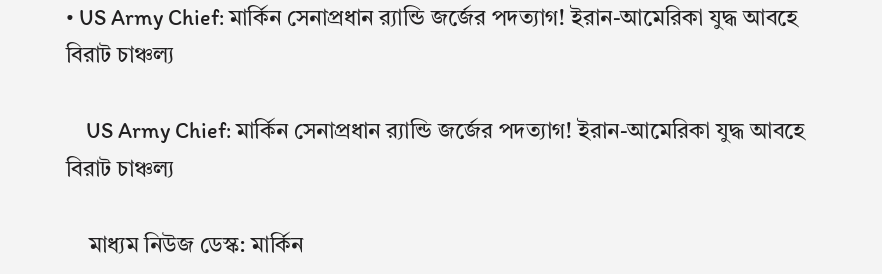• US Army Chief: মার্কিন সেনাপ্রধান র‍্যান্ডি জর্জের পদত্যাগ! ইরান-আমেরিকা যুদ্ধ আবহে বিরাট চাঞ্চল্য

    US Army Chief: মার্কিন সেনাপ্রধান র‍্যান্ডি জর্জের পদত্যাগ! ইরান-আমেরিকা যুদ্ধ আবহে বিরাট চাঞ্চল্য

    মাধ্যম নিউজ ডেস্ক: মার্কিন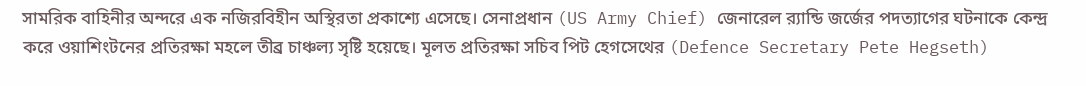সামরিক বাহিনীর অন্দরে এক নজিরবিহীন অস্থিরতা প্রকাশ্যে এসেছে। সেনাপ্রধান (US Army Chief) জেনারেল র‍্যান্ডি জর্জের পদত্যাগের ঘটনাকে কেন্দ্র করে ওয়াশিংটনের প্রতিরক্ষা মহলে তীব্র চাঞ্চল্য সৃষ্টি হয়েছে। মূলত প্রতিরক্ষা সচিব পিট হেগসেথের (Defence Secretary Pete Hegseth)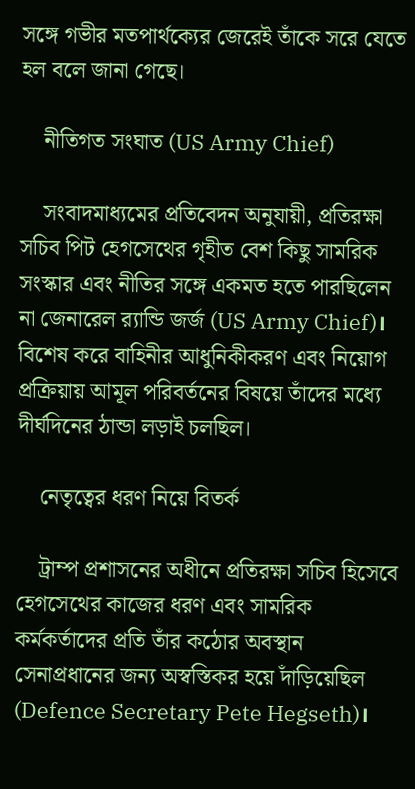সঙ্গে গভীর মতপার্থক্যের জেরেই তাঁকে সরে যেতে হল বলে জানা গেছে।

    নীতিগত সংঘাত (US Army Chief)

    সংবাদমাধ্যমের প্রতিবেদন অনুযায়ী, প্রতিরক্ষা সচিব পিট হেগসেথের গৃহীত বেশ কিছু সামরিক সংস্কার এবং নীতির সঙ্গে একমত হতে পারছিলেন না জেনারেল র‍্যান্ডি জর্জ (US Army Chief)। বিশেষ করে বাহিনীর আধুনিকীকরণ এবং নিয়োগ প্রক্রিয়ায় আমূল পরিবর্তনের বিষয়ে তাঁদের মধ্যে দীর্ঘদিনের ঠান্ডা লড়াই চলছিল।

    নেতৃত্বের ধরণ নিয়ে বিতর্ক

    ট্রাম্প প্রশাসনের অধীনে প্রতিরক্ষা সচিব হিসেবে হেগসেথের কাজের ধরণ এবং সামরিক কর্মকর্তাদের প্রতি তাঁর কঠোর অবস্থান সেনাপ্রধানের জন্য অস্বস্তিকর হয়ে দাঁড়িয়েছিল (Defence Secretary Pete Hegseth)।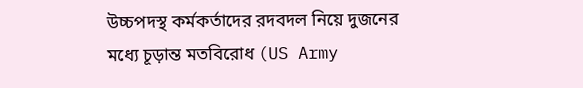উচ্চপদস্থ কর্মকর্তাদের রদবদল নিয়ে দুজনের মধ্যে চূড়ান্ত মতবিরোধ (US Army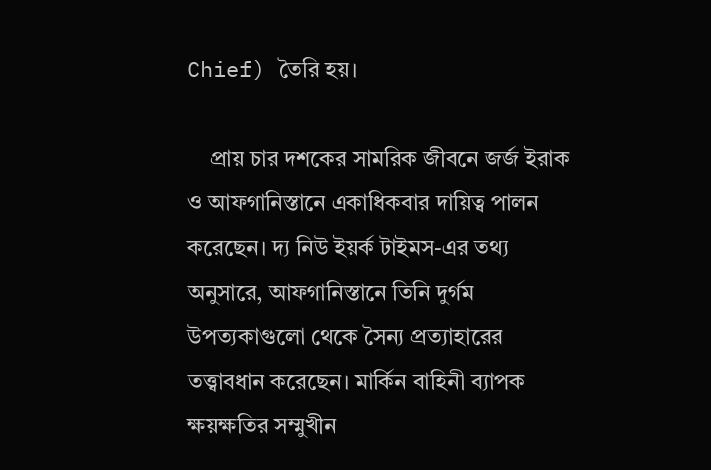Chief) তৈরি হয়।

    প্রায় চার দশকের সামরিক জীবনে জর্জ ইরাক ও আফগানিস্তানে একাধিকবার দায়িত্ব পালন করেছেন। দ্য নিউ ইয়র্ক টাইমস-এর তথ্য অনুসারে, আফগানিস্তানে তিনি দুর্গম উপত্যকাগুলো থেকে সৈন্য প্রত্যাহারের তত্ত্বাবধান করেছেন। মার্কিন বাহিনী ব্যাপক ক্ষয়ক্ষতির সম্মুখীন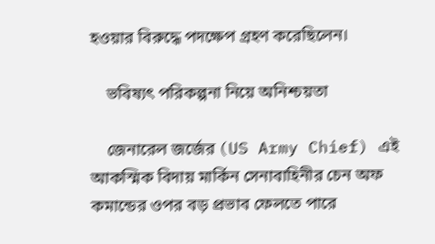হওয়ার বিরুদ্ধে পদক্ষেপ গ্রহণ করেছিলেন।

    ভবিষ্যৎ পরিকল্পনা নিয়ে অনিশ্চয়তা

    জেনারেল জর্জের (US Army Chief) এই আকস্মিক বিদায় মার্কিন সেনাবাহিনীর চেন অফ কমান্ডের ওপর বড় প্রভাব ফেলতে পারে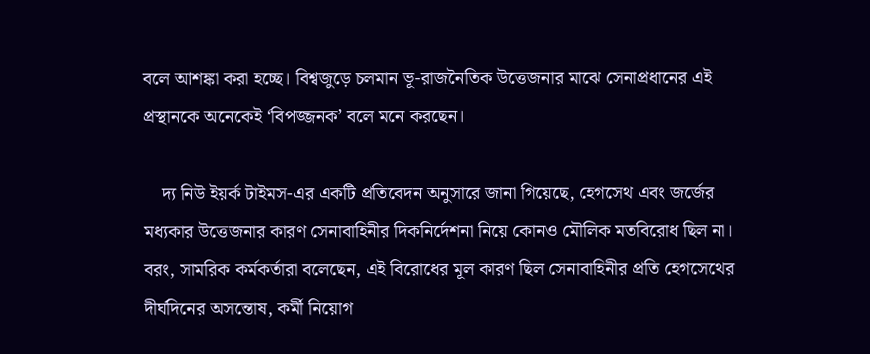বলে আশঙ্কা করা হচ্ছে। বিশ্বজুড়ে চলমান ভূ-রাজনৈতিক উত্তেজনার মাঝে সেনাপ্রধানের এই প্রস্থানকে অনেকেই ‘বিপজ্জনক’ বলে মনে করছেন।

    দ্য নিউ ইয়র্ক টাইমস-এর একটি প্রতিবেদন অনুসারে জানা গিয়েছে, হেগসেথ এবং জর্জের মধ্যকার উত্তেজনার কারণ সেনাবাহিনীর দিকনির্দেশনা নিয়ে কোনও মৌলিক মতবিরোধ ছিল না। বরং, সামরিক কর্মকর্তারা বলেছেন, এই বিরোধের মূল কারণ ছিল সেনাবাহিনীর প্রতি হেগসেথের দীর্ঘদিনের অসন্তোষ, কর্মী নিয়োগ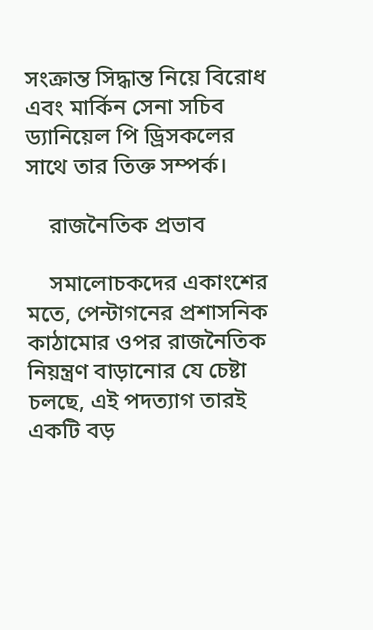সংক্রান্ত সিদ্ধান্ত নিয়ে বিরোধ এবং মার্কিন সেনা সচিব ড্যানিয়েল পি ড্রিসকলের সাথে তার তিক্ত সম্পর্ক।

    রাজনৈতিক প্রভাব

    সমালোচকদের একাংশের মতে, পেন্টাগনের প্রশাসনিক কাঠামোর ওপর রাজনৈতিক নিয়ন্ত্রণ বাড়ানোর যে চেষ্টা চলছে, এই পদত্যাগ তারই একটি বড়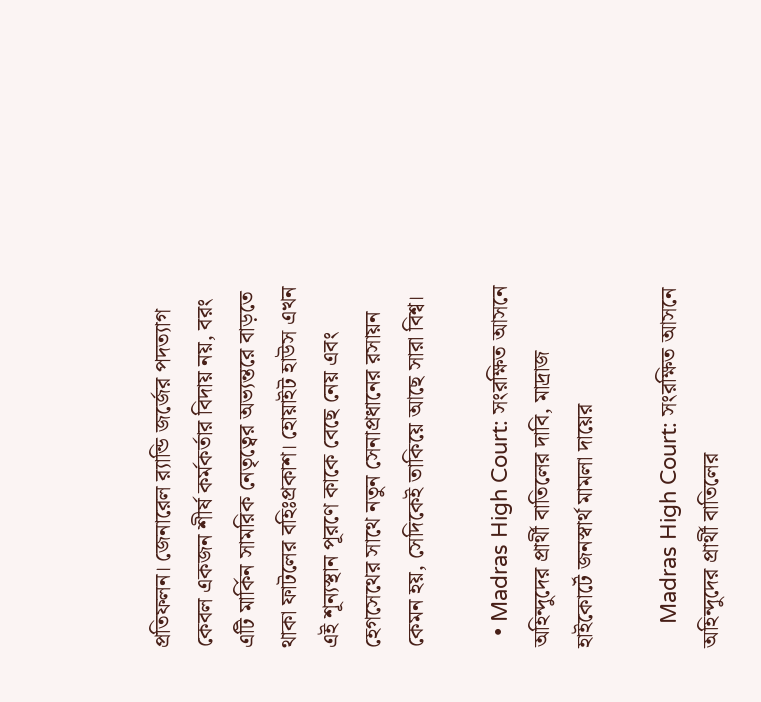প্রতিফলন। জেনারেল র‍্যান্ডি জর্জের পদত্যাগ কেবল একজন শীর্ষ কর্মকর্তার বিদায় নয়, বরং এটি মার্কিন সামরিক নেতৃত্বের অভ্যন্তরে বাড়তে থাকা ফাটলের বহিঃপ্রকাশ। হোয়াইট হাউস এখন এই শূন্যস্থান পূরণে কাকে বেছে নেয় এবং হেগসেথের সাথে নতুন সেনাপ্রধানের রসায়ন কেমন হয়, সেদিকেই তাকিয়ে আছে সারা বিশ্ব।

  • Madras High Court: সংরক্ষিত আসনে অহিন্দুদের প্রার্থী বাতিলের দাবি, মাদ্রাজ হাইকোর্টে জনস্বার্থ মামলা দায়ের

    Madras High Court: সংরক্ষিত আসনে অহিন্দুদের প্রার্থী বাতিলের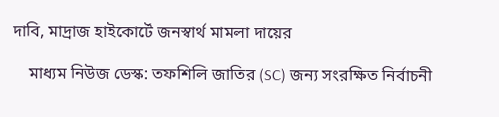দাবি, মাদ্রাজ হাইকোর্টে জনস্বার্থ মামলা দায়ের

    মাধ্যম নিউজ ডেস্ক: তফশিলি জাতির (SC) জন্য সংরক্ষিত নির্বাচনী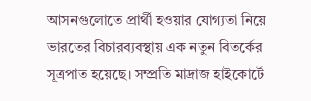আসনগুলোতে প্রার্থী হওয়ার যোগ্যতা নিয়ে ভারতের বিচারব্যবস্থায় এক নতুন বিতর্কের সূত্রপাত হয়েছে। সম্প্রতি মাদ্রাজ হাইকোর্টে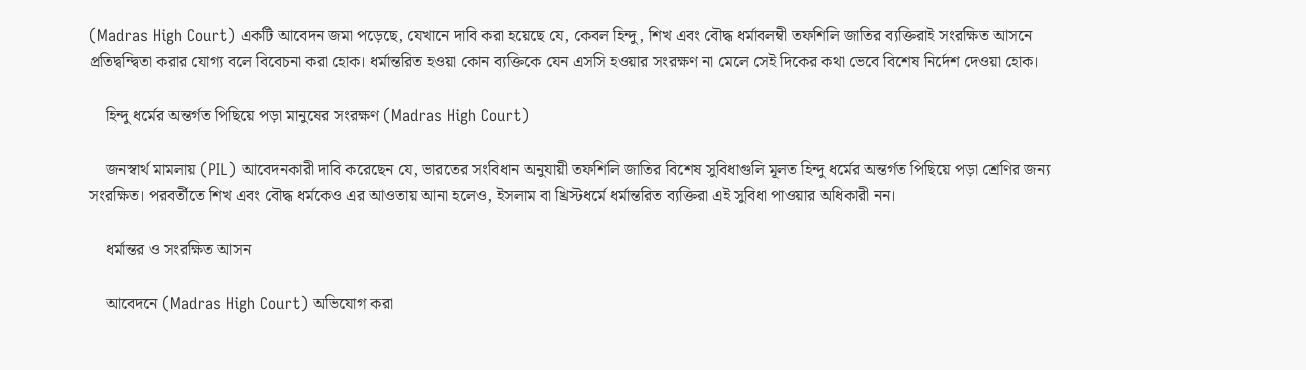(Madras High Court) একটি আবেদন জমা পড়েছে, যেখানে দাবি করা হয়েছে যে, কেবল হিন্দু, শিখ এবং বৌদ্ধ ধর্মাবলম্বী তফশিলি জাতির ব্যক্তিরাই সংরক্ষিত আসনে প্রতিদ্বন্দ্বিতা করার যোগ্য বলে বিবেচনা করা হোক। ধর্মান্তরিত হওয়া কোন ব্যক্তিকে যেন এসসি হওয়ার সংরক্ষণ না মেলে সেই দিকের কথা ভেবে বিশেষ নির্দেশ দেওয়া হোক।

    হিন্দু ধর্মের অন্তর্গত পিছিয়ে পড়া মানুষের সংরক্ষণ (Madras High Court)

    জনস্বার্থ মামলায় (PIL) আবেদনকারী দাবি করেছেন যে, ভারতের সংবিধান অনুযায়ী তফশিলি জাতির বিশেষ সুবিধাগুলি মূলত হিন্দু ধর্মের অন্তর্গত পিছিয়ে পড়া শ্রেণির জন্য সংরক্ষিত। পরবর্তীতে শিখ এবং বৌদ্ধ ধর্মকেও এর আওতায় আনা হলেও, ইসলাম বা খ্রিস্টধর্মে ধর্মান্তরিত ব্যক্তিরা এই সুবিধা পাওয়ার অধিকারী নন।

    ধর্মান্তর ও সংরক্ষিত আসন

    আবেদনে (Madras High Court) অভিযোগ করা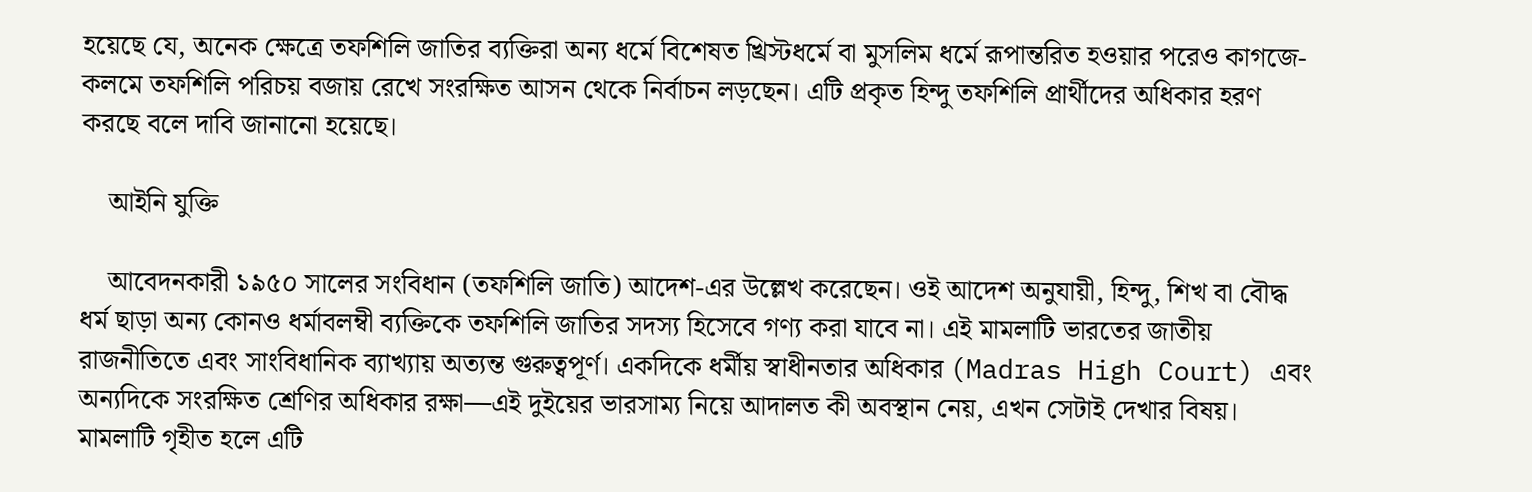হয়েছে যে, অনেক ক্ষেত্রে তফশিলি জাতির ব্যক্তিরা অন্য ধর্মে বিশেষত খ্রিস্টধর্মে বা মুসলিম ধর্মে রূপান্তরিত হওয়ার পরেও কাগজে-কলমে তফশিলি পরিচয় বজায় রেখে সংরক্ষিত আসন থেকে নির্বাচন লড়ছেন। এটি প্রকৃত হিন্দু তফশিলি প্রার্থীদের অধিকার হরণ করছে বলে দাবি জানানো হয়েছে।

    আইনি যুক্তি

    আবেদনকারী ১৯৫০ সালের সংবিধান (তফশিলি জাতি) আদেশ-এর উল্লেখ করেছেন। ওই আদেশ অনুযায়ী, হিন্দু, শিখ বা বৌদ্ধ ধর্ম ছাড়া অন্য কোনও ধর্মাবলম্বী ব্যক্তিকে তফশিলি জাতির সদস্য হিসেবে গণ্য করা যাবে না। এই মামলাটি ভারতের জাতীয় রাজনীতিতে এবং সাংবিধানিক ব্যাখ্যায় অত্যন্ত গুরুত্বপূর্ণ। একদিকে ধর্মীয় স্বাধীনতার অধিকার (Madras High Court) এবং অন্যদিকে সংরক্ষিত শ্রেণির অধিকার রক্ষা—এই দুইয়ের ভারসাম্য নিয়ে আদালত কী অবস্থান নেয়, এখন সেটাই দেখার বিষয়। মামলাটি গৃহীত হলে এটি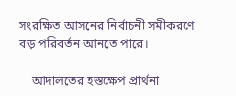সংরক্ষিত আসনের নির্বাচনী সমীকরণে বড় পরিবর্তন আনতে পারে।

    আদালতের হস্তক্ষেপ প্রার্থনা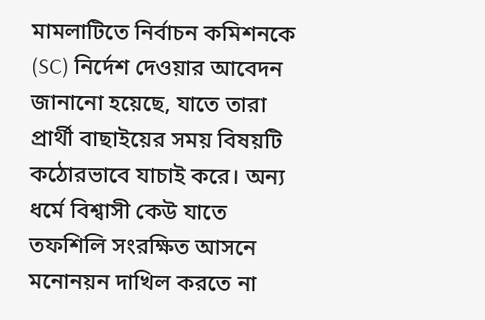মামলাটিতে নির্বাচন কমিশনকে (SC) নির্দেশ দেওয়ার আবেদন জানানো হয়েছে, যাতে তারা প্রার্থী বাছাইয়ের সময় বিষয়টি কঠোরভাবে যাচাই করে। অন্য ধর্মে বিশ্বাসী কেউ যাতে তফশিলি সংরক্ষিত আসনে মনোনয়ন দাখিল করতে না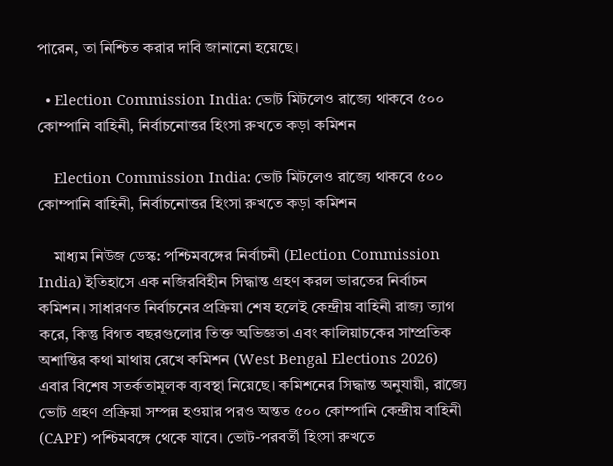পারেন, তা নিশ্চিত করার দাবি জানানো হয়েছে।

  • Election Commission India: ভোট মিটলেও রাজ্যে থাকবে ৫০০ কোম্পানি বাহিনী, নির্বাচনোত্তর হিংসা রুখতে কড়া কমিশন

    Election Commission India: ভোট মিটলেও রাজ্যে থাকবে ৫০০ কোম্পানি বাহিনী, নির্বাচনোত্তর হিংসা রুখতে কড়া কমিশন

    মাধ্যম নিউজ ডেস্ক: পশ্চিমবঙ্গের নির্বাচনী (Election Commission India) ইতিহাসে এক নজিরবিহীন সিদ্ধান্ত গ্রহণ করল ভারতের নির্বাচন কমিশন। সাধারণত নির্বাচনের প্রক্রিয়া শেষ হলেই কেন্দ্রীয় বাহিনী রাজ্য ত্যাগ করে, কিন্তু বিগত বছরগুলোর তিক্ত অভিজ্ঞতা এবং কালিয়াচকের সাম্প্রতিক অশান্তির কথা মাথায় রেখে কমিশন (West Bengal Elections 2026) এবার বিশেষ সতর্কতামূলক ব্যবস্থা নিয়েছে। কমিশনের সিদ্ধান্ত অনুযায়ী, রাজ্যে ভোট গ্রহণ প্রক্রিয়া সম্পন্ন হওয়ার পরও অন্তত ৫০০ কোম্পানি কেন্দ্রীয় বাহিনী (CAPF) পশ্চিমবঙ্গে থেকে যাবে। ভোট-পরবর্তী হিংসা রুখতে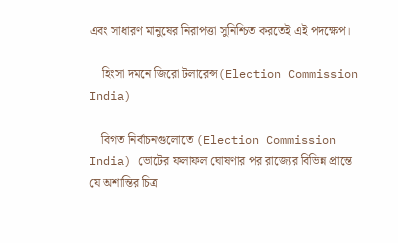এবং সাধারণ মানুষের নিরাপত্তা সুনিশ্চিত করতেই এই পদক্ষেপ।

    হিংসা দমনে জিরো টলারেন্স(Election Commission India)

    বিগত নির্বাচনগুলোতে (Election Commission India) ভোটের ফলাফল ঘোষণার পর রাজ্যের বিভিন্ন প্রান্তে যে অশান্তির চিত্র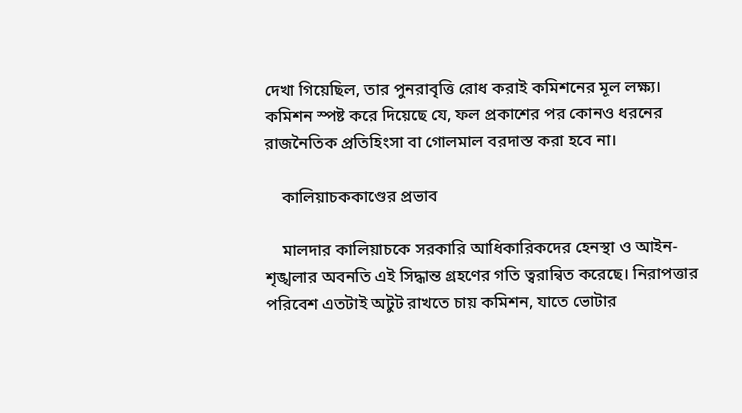দেখা গিয়েছিল, তার পুনরাবৃত্তি রোধ করাই কমিশনের মূল লক্ষ্য। কমিশন স্পষ্ট করে দিয়েছে যে, ফল প্রকাশের পর কোনও ধরনের রাজনৈতিক প্রতিহিংসা বা গোলমাল বরদাস্ত করা হবে না।

    কালিয়াচককাণ্ডের প্রভাব

    মালদার কালিয়াচকে সরকারি আধিকারিকদের হেনস্থা ও আইন-শৃঙ্খলার অবনতি এই সিদ্ধান্ত গ্রহণের গতি ত্বরান্বিত করেছে। নিরাপত্তার পরিবেশ এতটাই অটুট রাখতে চায় কমিশন, যাতে ভোটার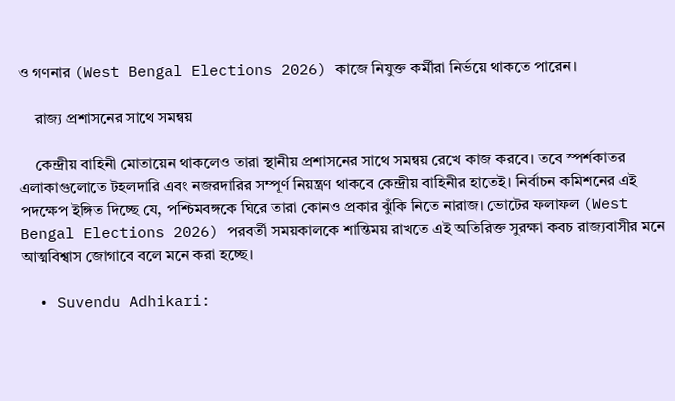ও গণনার (West Bengal Elections 2026) কাজে নিযুক্ত কর্মীরা নির্ভয়ে থাকতে পারেন।

    রাজ্য প্রশাসনের সাথে সমন্বয়

    কেন্দ্রীয় বাহিনী মোতায়েন থাকলেও তারা স্থানীয় প্রশাসনের সাথে সমন্বয় রেখে কাজ করবে। তবে স্পর্শকাতর এলাকাগুলোতে টহলদারি এবং নজরদারির সম্পূর্ণ নিয়ন্ত্রণ থাকবে কেন্দ্রীয় বাহিনীর হাতেই। নির্বাচন কমিশনের এই পদক্ষেপ ইঙ্গিত দিচ্ছে যে, পশ্চিমবঙ্গকে ঘিরে তারা কোনও প্রকার ঝুঁকি নিতে নারাজ। ভোটের ফলাফল (West Bengal Elections 2026) পরবর্তী সময়কালকে শান্তিময় রাখতে এই অতিরিক্ত সুরক্ষা কবচ রাজ্যবাসীর মনে আত্মবিশ্বাস জোগাবে বলে মনে করা হচ্ছে।

  • Suvendu Adhikari: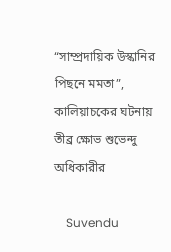“সাম্প্রদায়িক উস্কানির পিছনে মমতা”, কালিয়াচকের ঘটনায় তীব্র ক্ষোভ শুভেন্দু অধিকারীর

    Suvendu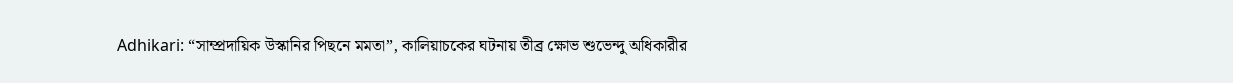Adhikari: “সাম্প্রদায়িক উস্কানির পিছনে মমতা”, কালিয়াচকের ঘটনায় তীব্র ক্ষোভ শুভেন্দু অধিকারীর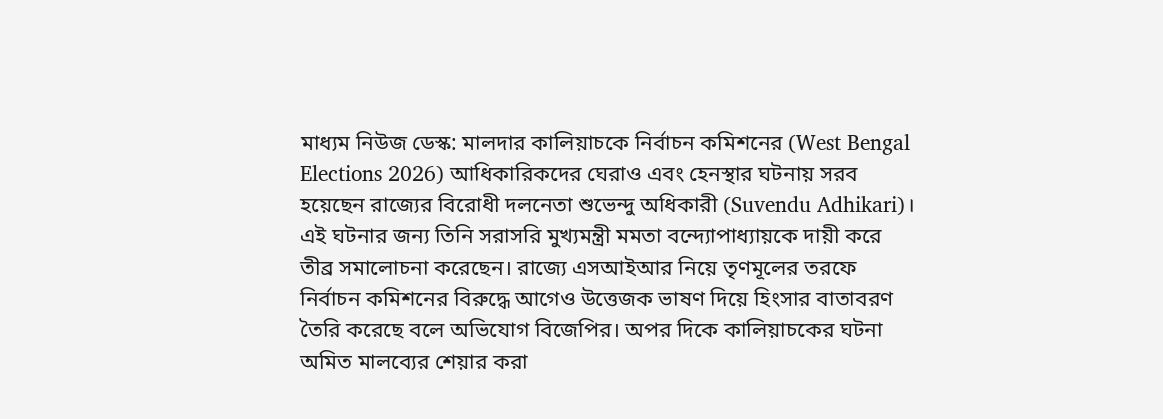মাধ্যম নিউজ ডেস্ক: মালদার কালিয়াচকে নির্বাচন কমিশনের (West Bengal Elections 2026) আধিকারিকদের ঘেরাও এবং হেনস্থার ঘটনায় সরব হয়েছেন রাজ্যের বিরোধী দলনেতা শুভেন্দু অধিকারী (Suvendu Adhikari)। এই ঘটনার জন্য তিনি সরাসরি মুখ্যমন্ত্রী মমতা বন্দ্যোপাধ্যায়কে দায়ী করে তীব্র সমালোচনা করেছেন। রাজ্যে এসআইআর নিয়ে তৃণমূলের তরফে নির্বাচন কমিশনের বিরুদ্ধে আগেও উত্তেজক ভাষণ দিয়ে হিংসার বাতাবরণ তৈরি করেছে বলে অভিযোগ বিজেপির। অপর দিকে কালিয়াচকের ঘটনা অমিত মালব্যের শেয়ার করা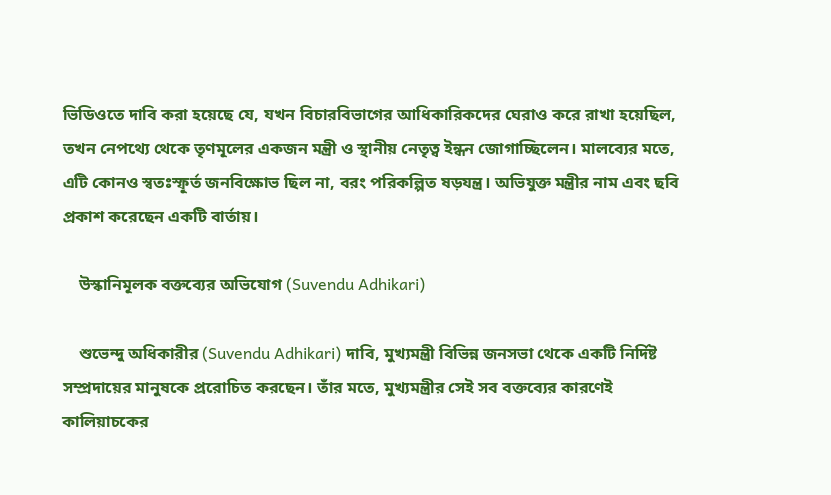ভিডিওতে দাবি করা হয়েছে যে, যখন বিচারবিভাগের আধিকারিকদের ঘেরাও করে রাখা হয়েছিল, তখন নেপথ্যে থেকে তৃণমূলের একজন মন্ত্রী ও স্থানীয় নেতৃত্ব ইন্ধন জোগাচ্ছিলেন। মালব্যের মতে, এটি কোনও স্বতঃস্ফূর্ত জনবিক্ষোভ ছিল না, বরং পরিকল্পিত ষড়যন্ত্র। অভিযুক্ত মন্ত্রীর নাম এবং ছবি প্রকাশ করেছেন একটি বার্তায়।

    উস্কানিমূলক বক্তব্যের অভিযোগ (Suvendu Adhikari)

    শুভেন্দু অধিকারীর (Suvendu Adhikari) দাবি, মুখ্যমন্ত্রী বিভিন্ন জনসভা থেকে একটি নির্দিষ্ট সম্প্রদায়ের মানুষকে প্ররোচিত করছেন। তাঁর মতে, মুখ্যমন্ত্রীর সেই সব বক্তব্যের কারণেই কালিয়াচকের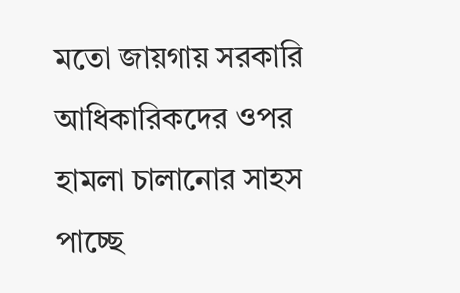মতো জায়গায় সরকারি আধিকারিকদের ওপর হামলা চালানোর সাহস পাচ্ছে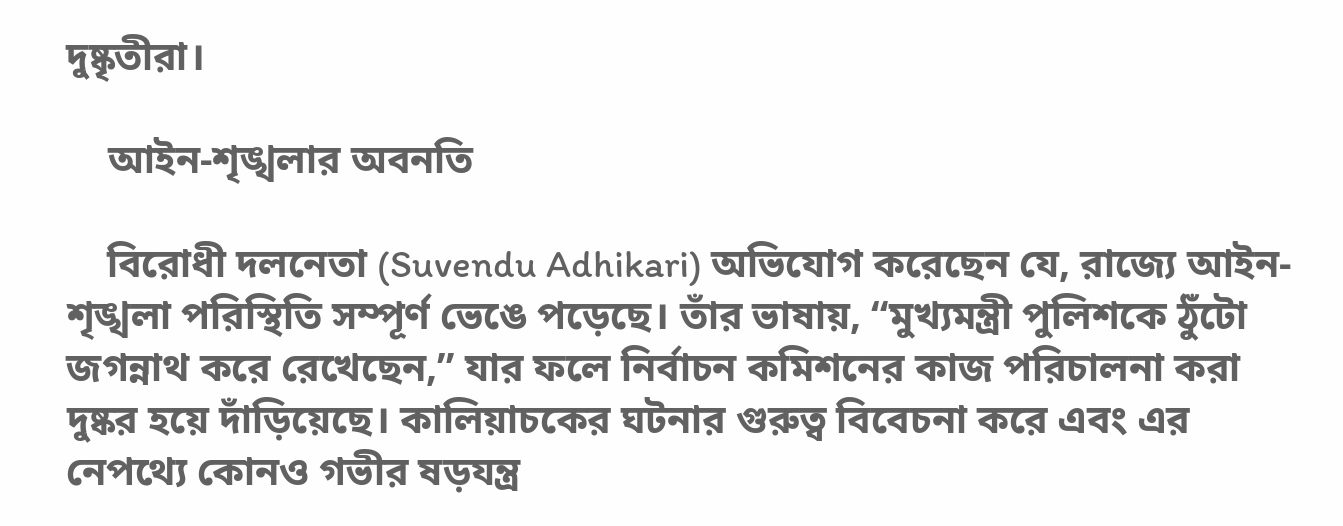দুষ্কৃতীরা।

    আইন-শৃঙ্খলার অবনতি

    বিরোধী দলনেতা (Suvendu Adhikari) অভিযোগ করেছেন যে, রাজ্যে আইন-শৃঙ্খলা পরিস্থিতি সম্পূর্ণ ভেঙে পড়েছে। তাঁর ভাষায়, “মুখ্যমন্ত্রী পুলিশকে ঠুঁটো জগন্নাথ করে রেখেছেন,” যার ফলে নির্বাচন কমিশনের কাজ পরিচালনা করা দুষ্কর হয়ে দাঁড়িয়েছে। কালিয়াচকের ঘটনার গুরুত্ব বিবেচনা করে এবং এর নেপথ্যে কোনও গভীর ষড়যন্ত্র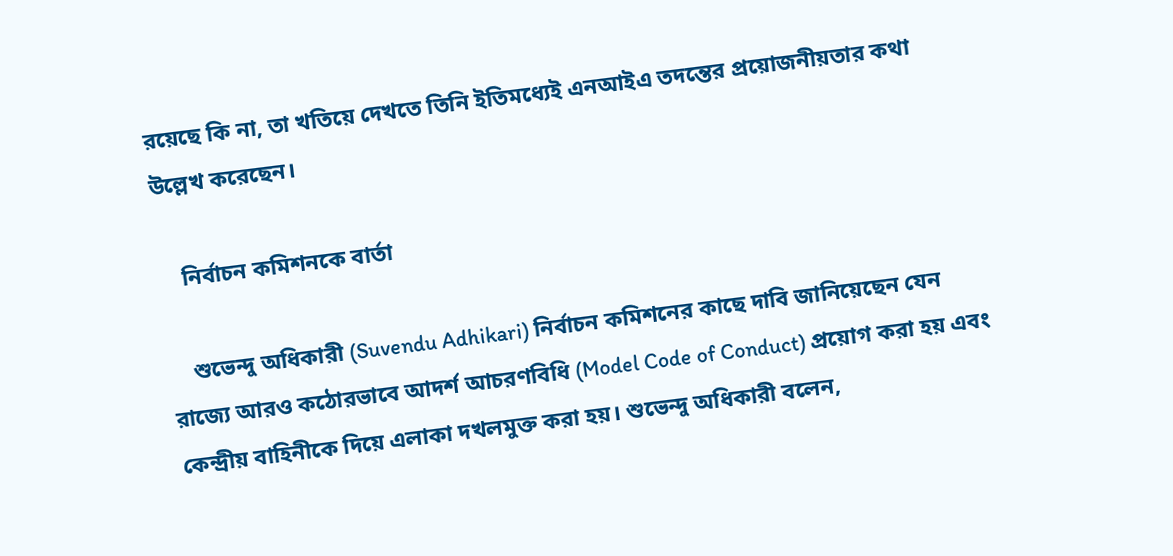রয়েছে কি না, তা খতিয়ে দেখতে তিনি ইতিমধ্যেই এনআইএ তদন্তের প্রয়োজনীয়তার কথা উল্লেখ করেছেন।

    নির্বাচন কমিশনকে বার্তা

    শুভেন্দু অধিকারী (Suvendu Adhikari) নির্বাচন কমিশনের কাছে দাবি জানিয়েছেন যেন রাজ্যে আরও কঠোরভাবে আদর্শ আচরণবিধি (Model Code of Conduct) প্রয়োগ করা হয় এবং কেন্দ্রীয় বাহিনীকে দিয়ে এলাকা দখলমুক্ত করা হয়। শুভেন্দু অধিকারী বলেন,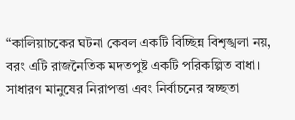“কালিয়াচকের ঘটনা কেবল একটি বিচ্ছিন্ন বিশৃঙ্খলা নয়, বরং এটি রাজনৈতিক মদতপুষ্ট একটি পরিকল্পিত বাধা। সাধারণ মানুষের নিরাপত্তা এবং নির্বাচনের স্বচ্ছতা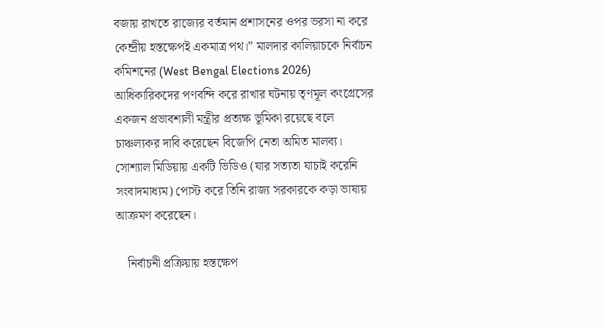বজায় রাখতে রাজ্যের বর্তমান প্রশাসনের ওপর ভরসা না করে কেন্দ্রীয় হস্তক্ষেপই একমাত্র পথ।” মালদার কালিয়াচকে নির্বাচন কমিশনের (West Bengal Elections 2026)  আধিকারিকদের পণবন্দি করে রাখার ঘটনায় তৃণমূল কংগ্রেসের একজন প্রভাবশালী মন্ত্রীর প্রত্যক্ষ ভূমিকা রয়েছে বলে চাঞ্চল্যকর দাবি করেছেন বিজেপি নেতা অমিত মালব্য। সোশ্যাল মিডিয়ায় একটি ভিডিও (যার সত্যতা যাচাই করেনি সংবাদমাধ্যম) পোস্ট করে তিনি রাজ্য সরকারকে কড়া ভাষায় আক্রমণ করেছেন।

    নির্বাচনী প্রক্রিয়ায় হস্তক্ষেপ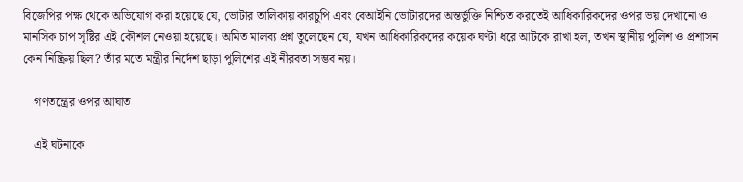বিজেপির পক্ষ থেকে অভিযোগ করা হয়েছে যে, ভোটার তালিকায় কারচুপি এবং বেআইনি ভোটারদের অন্তর্ভুক্তি নিশ্চিত করতেই আধিকারিকদের ওপর ভয় দেখানো ও মানসিক চাপ সৃষ্টির এই কৌশল নেওয়া হয়েছে। অমিত মালব্য প্রশ্ন তুলেছেন যে, যখন আধিকারিকদের কয়েক ঘণ্টা ধরে আটকে রাখা হল, তখন স্থানীয় পুলিশ ও প্রশাসন কেন নিষ্ক্রিয় ছিল? তাঁর মতে মন্ত্রীর নির্দেশ ছাড়া পুলিশের এই নীরবতা সম্ভব নয়।

    গণতন্ত্রের ওপর আঘাত

    এই ঘটনাকে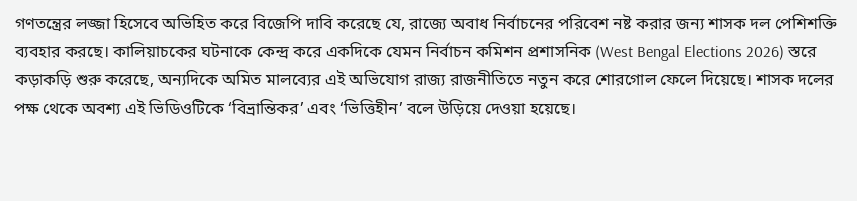গণতন্ত্রের লজ্জা হিসেবে অভিহিত করে বিজেপি দাবি করেছে যে, রাজ্যে অবাধ নির্বাচনের পরিবেশ নষ্ট করার জন্য শাসক দল পেশিশক্তি ব্যবহার করছে। কালিয়াচকের ঘটনাকে কেন্দ্র করে একদিকে যেমন নির্বাচন কমিশন প্রশাসনিক (West Bengal Elections 2026) স্তরে কড়াকড়ি শুরু করেছে, অন্যদিকে অমিত মালব্যের এই অভিযোগ রাজ্য রাজনীতিতে নতুন করে শোরগোল ফেলে দিয়েছে। শাসক দলের পক্ষ থেকে অবশ্য এই ভিডিওটিকে ‘বিভ্রান্তিকর’ এবং ‘ভিত্তিহীন’ বলে উড়িয়ে দেওয়া হয়েছে।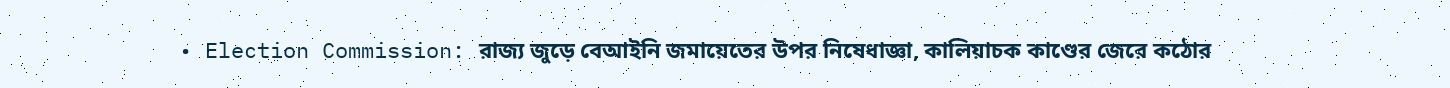• Election Commission: রাজ্য জুড়ে বেআইনি জমায়েতের উপর নিষেধাজ্ঞা, কালিয়াচক কাণ্ডের জেরে কঠোর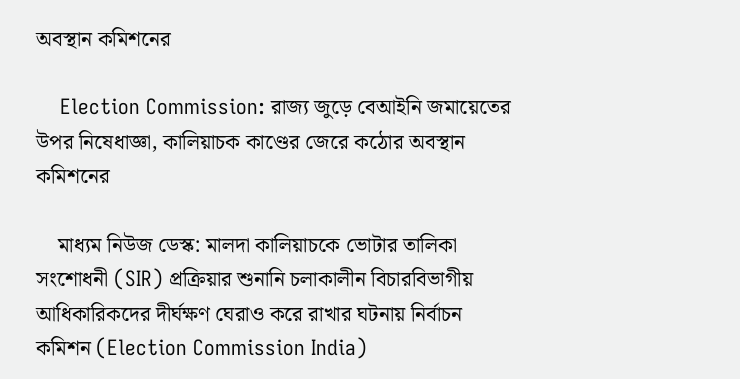অবস্থান কমিশনের

    Election Commission: রাজ্য জুড়ে বেআইনি জমায়েতের উপর নিষেধাজ্ঞা, কালিয়াচক কাণ্ডের জেরে কঠোর অবস্থান কমিশনের

    মাধ্যম নিউজ ডেস্ক: মালদা কালিয়াচকে ভোটার তালিকা সংশোধনী (SIR) প্রক্রিয়ার শুনানি চলাকালীন বিচারবিভাগীয় আধিকারিকদের দীর্ঘক্ষণ ঘেরাও করে রাখার ঘটনায় নির্বাচন কমিশন (Election Commission India)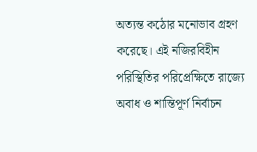অত্যন্ত কঠোর মনোভাব গ্রহণ করেছে। এই নজিরবিহীন পরিস্থিতির পরিপ্রেক্ষিতে রাজ্যে অবাধ ও শান্তিপূর্ণ নির্বাচন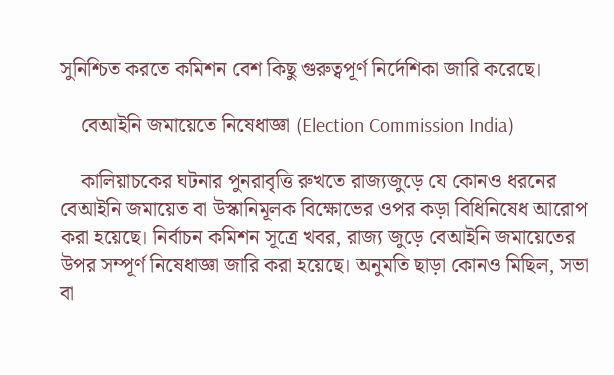সুনিশ্চিত করতে কমিশন বেশ কিছু গুরুত্বপূর্ণ নির্দেশিকা জারি করেছে।

    বেআইনি জমায়েতে নিষেধাজ্ঞা (Election Commission India)

    কালিয়াচকের ঘটনার পুনরাবৃত্তি রুখতে রাজ্যজুড়ে যে কোনও ধরনের বেআইনি জমায়েত বা উস্কানিমূলক বিক্ষোভের ওপর কড়া বিধিনিষেধ আরোপ করা হয়েছে। নির্বাচন কমিশন সূত্রে খবর, রাজ্য জুড়ে বেআইনি জমায়েতের উপর সম্পূর্ণ নিষেধাজ্ঞা জারি করা হয়েছে। অনুমতি ছাড়া কোনও মিছিল, সভা বা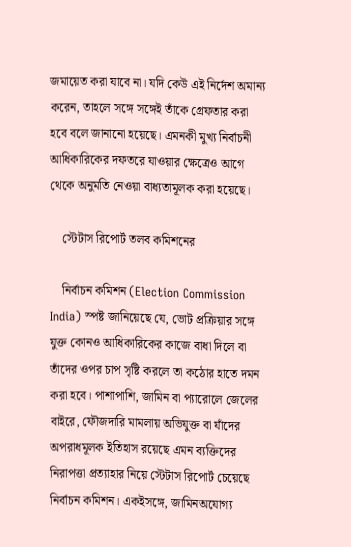জমায়েত করা যাবে না। যদি কেউ এই নির্দেশ অমান্য করেন, তাহলে সঙ্গে সঙ্গেই তাঁকে গ্রেফতার করা হবে বলে জানানো হয়েছে। এমনকী মুখ্য নির্বাচনী আধিকারিকের দফতরে যাওয়ার ক্ষেত্রেও আগে থেকে অনুমতি নেওয়া বাধ্যতামূলক করা হয়েছে।

    স্টেটাস রিপোর্ট তলব কমিশনের

    নির্বাচন কমিশন (Election Commission India) স্পষ্ট জানিয়েছে যে, ভোট প্রক্রিয়ার সঙ্গে যুক্ত কোনও আধিকারিকের কাজে বাধা দিলে বা তাঁদের ওপর চাপ সৃষ্টি করলে তা কঠোর হাতে দমন করা হবে। পাশাপাশি, জামিন বা প্যারোলে জেলের বাইরে, ফৌজদারি মামলায় অভিযুক্ত বা যাঁদের অপরাধমূলক ইতিহাস রয়েছে এমন ব্যক্তিদের নিরাপত্তা প্রত্যাহার নিয়ে স্টেটাস রিপোর্ট চেয়েছে নির্বাচন কমিশন। একইসঙ্গে, জামিনঅযোগ্য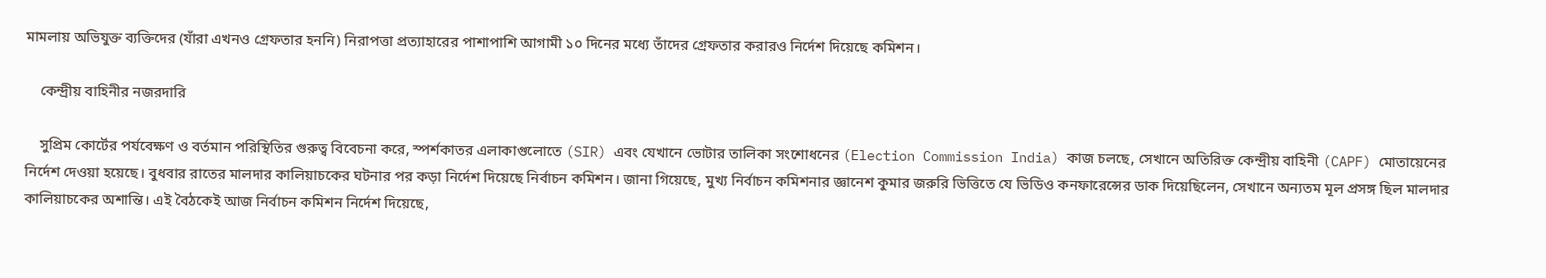মামলায় অভিযুক্ত ব্যক্তিদের (যাঁরা এখনও গ্রেফতার হননি) নিরাপত্তা প্রত্যাহারের পাশাপাশি আগামী ১০ দিনের মধ্যে তাঁদের গ্রেফতার করারও নির্দেশ দিয়েছে কমিশন।

    কেন্দ্রীয় বাহিনীর নজরদারি

    সুপ্রিম কোর্টের পর্যবেক্ষণ ও বর্তমান পরিস্থিতির গুরুত্ব বিবেচনা করে, স্পর্শকাতর এলাকাগুলোতে (SIR) এবং যেখানে ভোটার তালিকা সংশোধনের (Election Commission India) কাজ চলছে, সেখানে অতিরিক্ত কেন্দ্রীয় বাহিনী (CAPF) মোতায়েনের নির্দেশ দেওয়া হয়েছে। বুধবার রাতের মালদার কালিয়াচকের ঘটনার পর কড়া নির্দেশ দিয়েছে নির্বাচন কমিশন। জানা গিয়েছে, মুখ্য নির্বাচন কমিশনার জ্ঞানেশ কুমার জরুরি ভিত্তিতে যে ভিডিও কনফারেন্সের ডাক দিয়েছিলেন, সেখানে অন্যতম মূল প্রসঙ্গ ছিল মালদার কালিয়াচকের অশান্তি। এই বৈঠকেই আজ নির্বাচন কমিশন নির্দেশ দিয়েছে,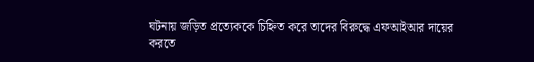ঘটনায় জড়িত প্রত্যেককে চিহ্নিত করে তাদের বিরুদ্ধে এফআইআর দায়ের করতে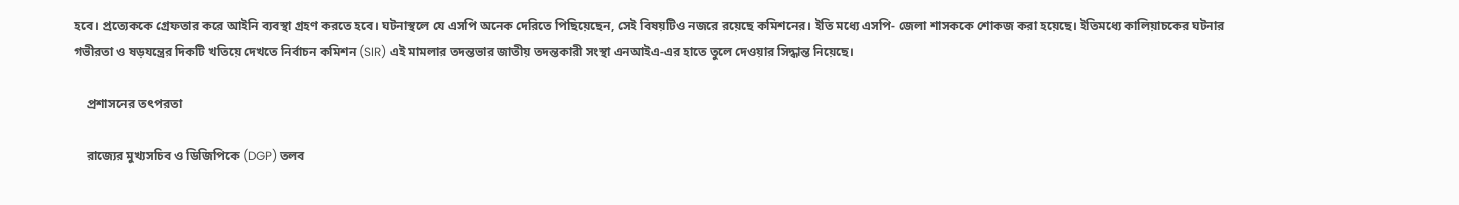হবে। প্রত্যেককে গ্রেফতার করে আইনি ব্যবস্থা গ্রহণ করতে হবে। ঘটনাস্থলে যে এসপি অনেক দেরিতে পিছিয়েছেন, সেই বিষয়টিও নজরে রয়েছে কমিশনের। ইতি মধ্যে এসপি- জেলা শাসককে শোকজ করা হয়েছে। ইতিমধ্যে কালিয়াচকের ঘটনার গভীরতা ও ষড়যন্ত্রের দিকটি খতিয়ে দেখতে নির্বাচন কমিশন (SIR) এই মামলার তদন্তভার জাতীয় তদন্তকারী সংস্থা এনআইএ-এর হাতে তুলে দেওয়ার সিদ্ধান্ত নিয়েছে।

    প্রশাসনের তৎপরতা

    রাজ্যের মুখ্যসচিব ও ডিজিপিকে (DGP) তলব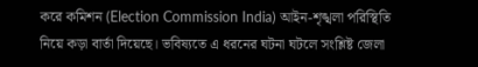করে কমিশন (Election Commission India) আইন-শৃঙ্খলা পরিস্থিতি নিয়ে কড়া বার্তা দিয়েছে। ভবিষ্যতে এ ধরনের ঘটনা ঘটলে সংশ্লিষ্ট জেলা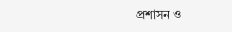প্রশাসন ও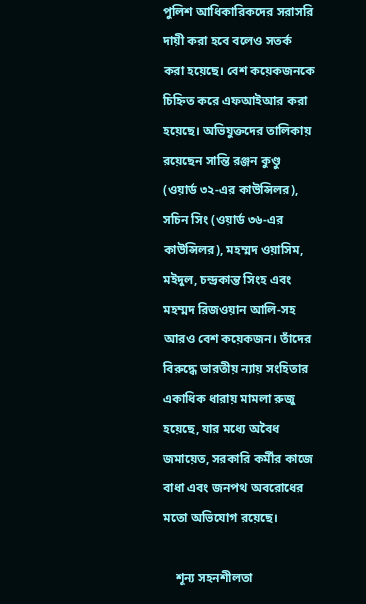পুলিশ আধিকারিকদের সরাসরি দায়ী করা হবে বলেও সতর্ক করা হয়েছে। বেশ কয়েকজনকে চিহ্নিত করে এফআইআর করা হয়েছে। অভিযুক্তদের তালিকায় রয়েছেন সান্তি রঞ্জন কুণ্ডু (ওয়ার্ড ৩২-এর কাউন্সিলর), সচিন সিং (ওয়ার্ড ৩৬-এর কাউন্সিলর), মহম্মদ ওয়াসিম, মইদুল, চন্দ্রকান্ত সিংহ এবং মহম্মদ রিজওয়ান আলি-সহ আরও বেশ কয়েকজন। তাঁদের বিরুদ্ধে ভারতীয় ন্যায় সংহিতার একাধিক ধারায় মামলা রুজু হয়েছে, যার মধ্যে অবৈধ জমায়েত, সরকারি কর্মীর কাজে বাধা এবং জনপথ অবরোধের মতো অভিযোগ রয়েছে।

    শূন্য সহনশীলতা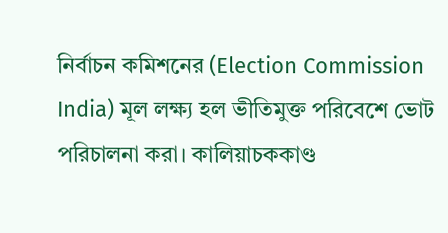নির্বাচন কমিশনের (Election Commission India) মূল লক্ষ্য হল ভীতিমুক্ত পরিবেশে ভোট পরিচালনা করা। কালিয়াচককাণ্ড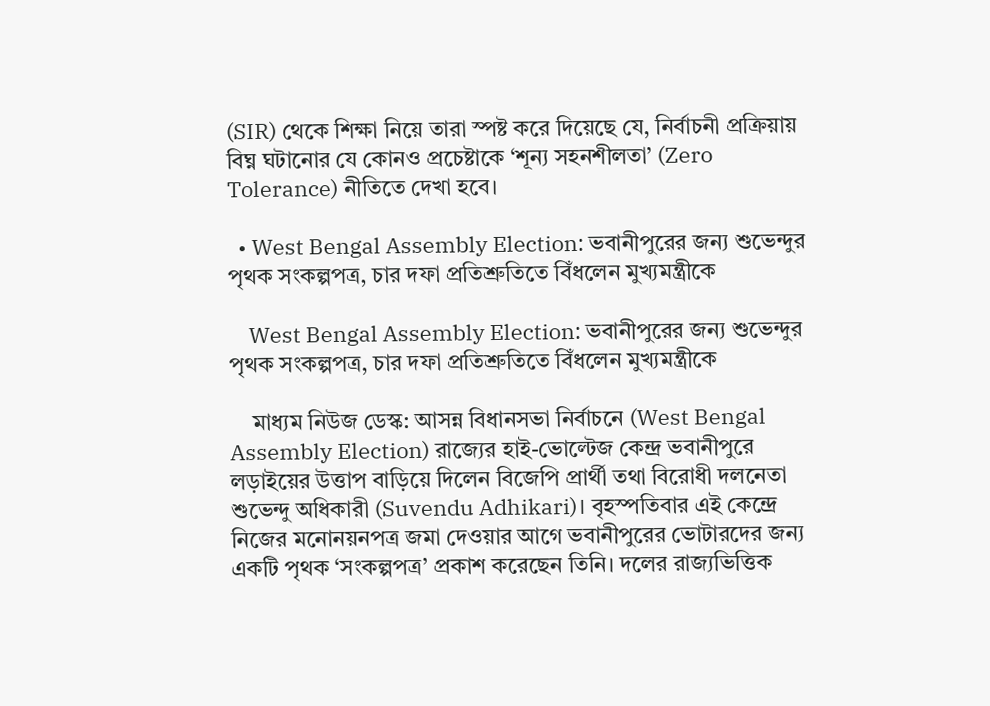(SIR) থেকে শিক্ষা নিয়ে তারা স্পষ্ট করে দিয়েছে যে, নির্বাচনী প্রক্রিয়ায় বিঘ্ন ঘটানোর যে কোনও প্রচেষ্টাকে ‘শূন্য সহনশীলতা’ (Zero Tolerance) নীতিতে দেখা হবে।

  • West Bengal Assembly Election: ভবানীপুরের জন্য শুভেন্দুর পৃথক সংকল্পপত্র, চার দফা প্রতিশ্রুতিতে বিঁধলেন মুখ্যমন্ত্রীকে

    West Bengal Assembly Election: ভবানীপুরের জন্য শুভেন্দুর পৃথক সংকল্পপত্র, চার দফা প্রতিশ্রুতিতে বিঁধলেন মুখ্যমন্ত্রীকে

    মাধ্যম নিউজ ডেস্ক: আসন্ন বিধানসভা নির্বাচনে (West Bengal Assembly Election) রাজ্যের হাই-ভোল্টেজ কেন্দ্র ভবানীপুরে লড়াইয়ের উত্তাপ বাড়িয়ে দিলেন বিজেপি প্রার্থী তথা বিরোধী দলনেতা শুভেন্দু অধিকারী (Suvendu Adhikari)। বৃহস্পতিবার এই কেন্দ্রে নিজের মনোনয়নপত্র জমা দেওয়ার আগে ভবানীপুরের ভোটারদের জন্য একটি পৃথক ‘সংকল্পপত্র’ প্রকাশ করেছেন তিনি। দলের রাজ্যভিত্তিক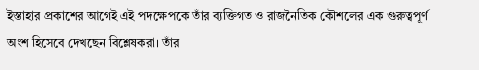ইস্তাহার প্রকাশের আগেই এই পদক্ষেপকে তাঁর ব্যক্তিগত ও রাজনৈতিক কৌশলের এক গুরুত্বপূর্ণ অংশ হিসেবে দেখছেন বিশ্লেষকরা। তাঁর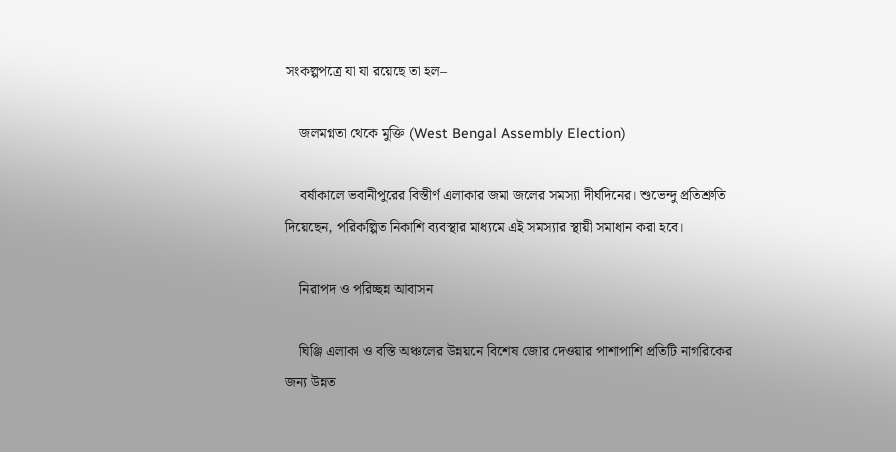সংকল্পপত্রে যা যা রয়েছে তা হল–

    জলমগ্নতা থেকে মুক্তি (West Bengal Assembly Election)

    বর্ষাকালে ভবানীপুরের বিস্তীর্ণ এলাকার জমা জলের সমস্যা দীর্ঘদিনের। শুভেন্দু প্রতিশ্রুতি দিয়েছেন, পরিকল্পিত নিকাশি ব্যবস্থার মাধ্যমে এই সমস্যার স্থায়ী সমাধান করা হবে।

    নিরাপদ ও পরিচ্ছন্ন আবাসন

    ঘিঞ্জি এলাকা ও বস্তি অঞ্চলের উন্নয়নে বিশেষ জোর দেওয়ার পাশাপাশি প্রতিটি নাগরিকের জন্য উন্নত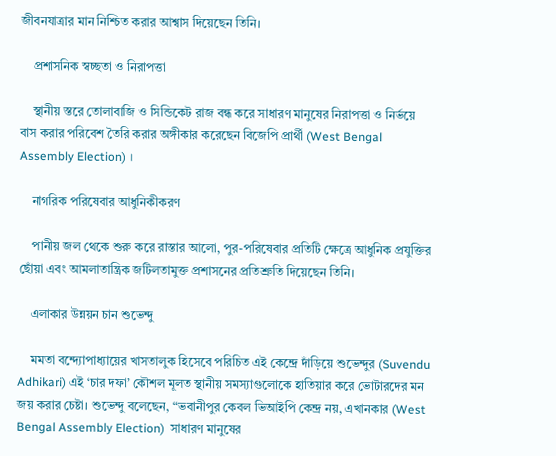জীবনযাত্রার মান নিশ্চিত করার আশ্বাস দিয়েছেন তিনি।

    প্রশাসনিক স্বচ্ছতা ও নিরাপত্তা

    স্থানীয় স্তরে তোলাবাজি ও সিন্ডিকেট রাজ বন্ধ করে সাধারণ মানুষের নিরাপত্তা ও নির্ভয়ে বাস করার পরিবেশ তৈরি করার অঙ্গীকার করেছেন বিজেপি প্রার্থী (West Bengal Assembly Election) ।

    নাগরিক পরিষেবার আধুনিকীকরণ

    পানীয় জল থেকে শুরু করে রাস্তার আলো, পুর-পরিষেবার প্রতিটি ক্ষেত্রে আধুনিক প্রযুক্তির ছোঁয়া এবং আমলাতান্ত্রিক জটিলতামুক্ত প্রশাসনের প্রতিশ্রুতি দিয়েছেন তিনি।

    এলাকার উন্নয়ন চান শুভেন্দু

    মমতা বন্দ্যোপাধ্যায়ের খাসতালুক হিসেবে পরিচিত এই কেন্দ্রে দাঁড়িয়ে শুভেন্দুর (Suvendu Adhikari) এই ‘চার দফা’ কৌশল মূলত স্থানীয় সমস্যাগুলোকে হাতিয়ার করে ভোটারদের মন জয় করার চেষ্টা। শুভেন্দু বলেছেন, “ভবানীপুর কেবল ভিআইপি কেন্দ্র নয়, এখানকার (West Bengal Assembly Election)  সাধারণ মানুষের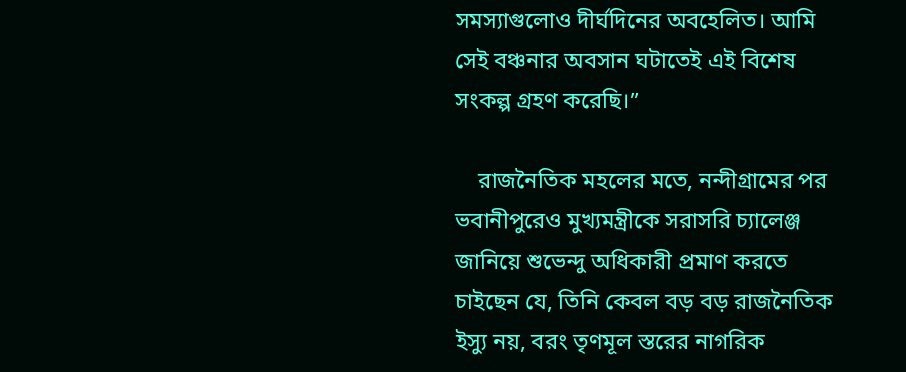সমস্যাগুলোও দীর্ঘদিনের অবহেলিত। আমি সেই বঞ্চনার অবসান ঘটাতেই এই বিশেষ সংকল্প গ্রহণ করেছি।”

    রাজনৈতিক মহলের মতে, নন্দীগ্রামের পর ভবানীপুরেও মুখ্যমন্ত্রীকে সরাসরি চ্যালেঞ্জ জানিয়ে শুভেন্দু অধিকারী প্রমাণ করতে চাইছেন যে, তিনি কেবল বড় বড় রাজনৈতিক ইস্যু নয়, বরং তৃণমূল স্তরের নাগরিক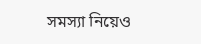সমস্যা নিয়েও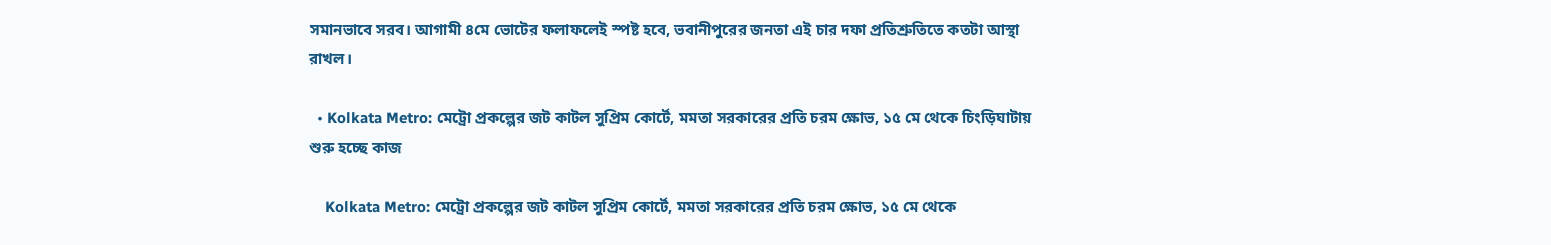সমানভাবে সরব। আগামী ৪মে ভোটের ফলাফলেই স্পষ্ট হবে, ভবানীপুরের জনতা এই চার দফা প্রতিশ্রুতিতে কতটা আস্থা রাখল।

  • Kolkata Metro: মেট্রো প্রকল্পের জট কাটল সুপ্রিম কোর্টে, মমতা সরকারের প্রতি চরম ক্ষোভ, ১৫ মে থেকে চিংড়িঘাটায় শুরু হচ্ছে কাজ

    Kolkata Metro: মেট্রো প্রকল্পের জট কাটল সুপ্রিম কোর্টে, মমতা সরকারের প্রতি চরম ক্ষোভ, ১৫ মে থেকে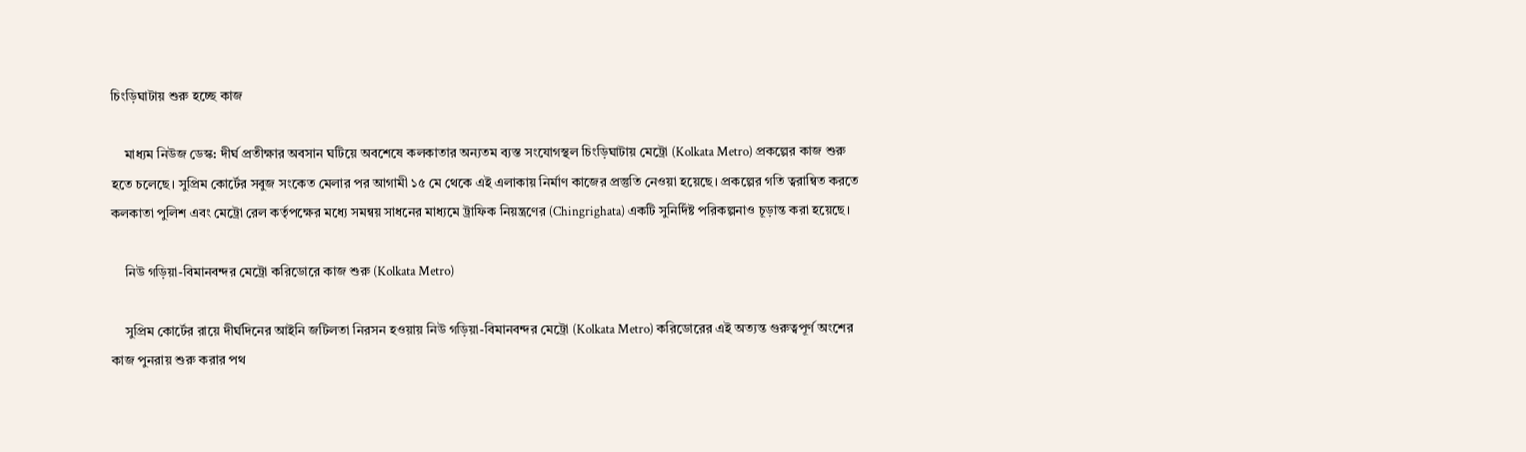চিংড়িঘাটায় শুরু হচ্ছে কাজ

    মাধ্যম নিউজ ডেস্ক: দীর্ঘ প্রতীক্ষার অবসান ঘটিয়ে অবশেষে কলকাতার অন্যতম ব্যস্ত সংযোগস্থল চিংড়িঘাটায় মেট্রো (Kolkata Metro) প্রকল্পের কাজ শুরু হতে চলেছে। সুপ্রিম কোর্টের সবুজ সংকেত মেলার পর আগামী ১৫ মে থেকে এই এলাকায় নির্মাণ কাজের প্রস্তুতি নেওয়া হয়েছে। প্রকল্পের গতি ত্বরান্বিত করতে কলকাতা পুলিশ এবং মেট্রো রেল কর্তৃপক্ষের মধ্যে সমন্বয় সাধনের মাধ্যমে ট্রাফিক নিয়ন্ত্রণের (Chingrighata) একটি সুনির্দিষ্ট পরিকল্পনাও চূড়ান্ত করা হয়েছে।

    নিউ গড়িয়া-বিমানবন্দর মেট্রো করিডোরে কাজ শুরু (Kolkata Metro)

    সুপ্রিম কোর্টের রায়ে দীর্ঘদিনের আইনি জটিলতা নিরসন হওয়ায় নিউ গড়িয়া-বিমানবন্দর মেট্রো (Kolkata Metro) করিডোরের এই অত্যন্ত গুরুত্বপূর্ণ অংশের কাজ পুনরায় শুরু করার পথ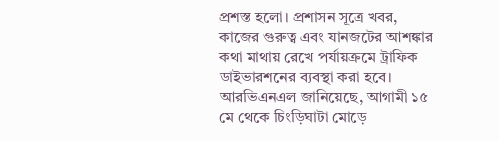প্রশস্ত হলো। প্রশাসন সূত্রে খবর, কাজের গুরুত্ব এবং যানজটের আশঙ্কার কথা মাথায় রেখে পর্যায়ক্রমে ট্রাফিক ডাইভারশনের ব্যবস্থা করা হবে। আরভিএনএল জানিয়েছে, আগামী ১৫ মে থেকে চিংড়িঘাটা মোড়ে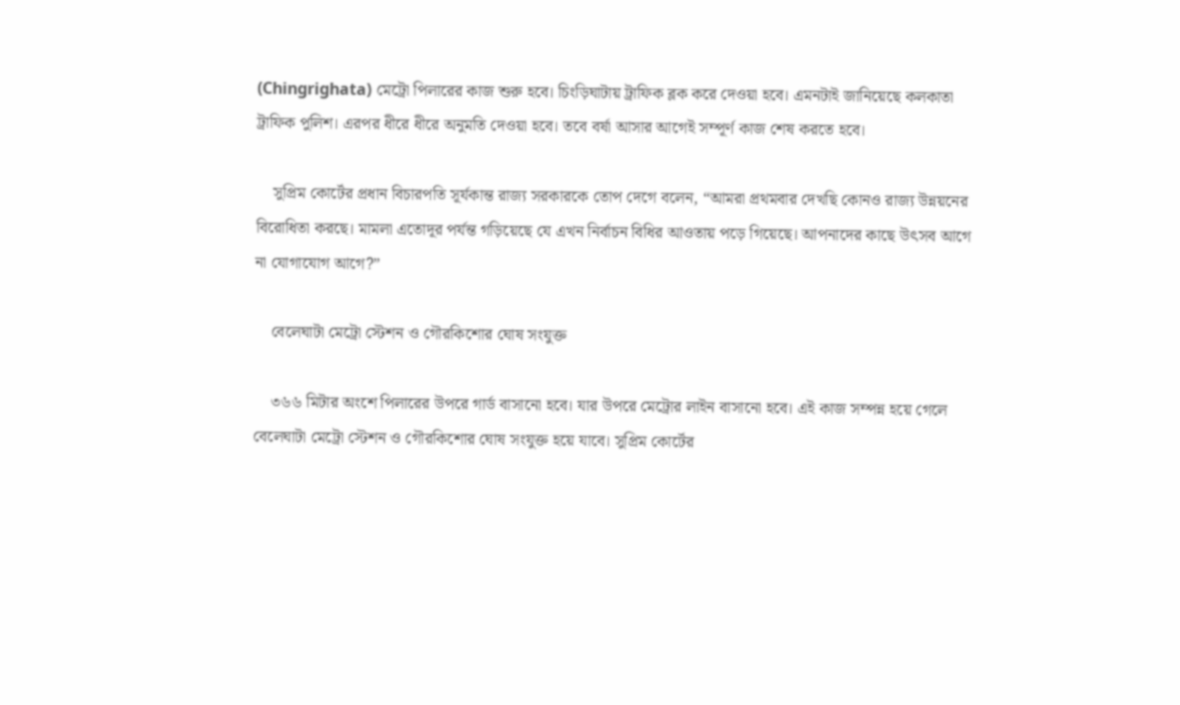(Chingrighata) মেট্রো পিলারের কাজ শুরু হবে। চিংড়িঘাটায় ট্রাফিক ব্লক করে দেওয়া হবে। এমনটাই জানিয়েছে কলকাতা ট্রাফিক পুলিশ। এরপর ধীরে ধীরে অনুমতি দেওয়া হবে। তবে বর্ষা আসার আগেই সম্পূর্ণ কাজ শেষ করতে হবে।

    সুপ্রিম কোর্টের প্রধান বিচারপতি সূর্যকান্ত রাজ্য সরকারকে তোপ দেগে বলেন, “আমরা প্রথমবার দেখছি কোনও রাজ্য উন্নয়নের বিরোধিতা করছে। মামলা এতোদূর পর্যন্ত গড়িয়েছে যে এখন নির্বাচন বিধির আওতায় পড়ে গিয়েছে। আপনাদের কাছে উৎসব আগে না যোগাযোগ আগে?”

    বেলেঘাটা মেট্রো স্টেশন ও গৌরকিশোর ঘোষ সংযুক্ত

    ৩৬৬ মিটার অংশে পিলারের উপরে গার্ড বাসানো হবে। যার উপরে মেট্রোর লাইন বাসানো হবে। এই কাজ সম্পন্ন হয়ে গেলে বেলেঘাটা মেট্রো স্টেশন ও গৌরকিশোর ঘোষ সংযুক্ত হয়ে যাবে। সুপ্রিম কোর্টের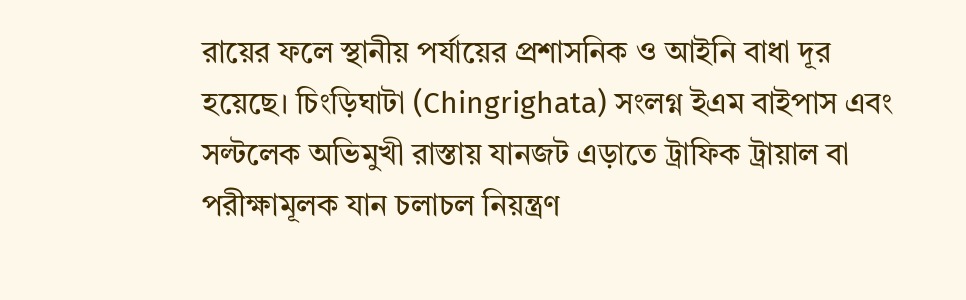রায়ের ফলে স্থানীয় পর্যায়ের প্রশাসনিক ও আইনি বাধা দূর হয়েছে। চিংড়িঘাটা (Chingrighata) সংলগ্ন ইএম বাইপাস এবং সল্টলেক অভিমুখী রাস্তায় যানজট এড়াতে ট্রাফিক ট্রায়াল বা পরীক্ষামূলক যান চলাচল নিয়ন্ত্রণ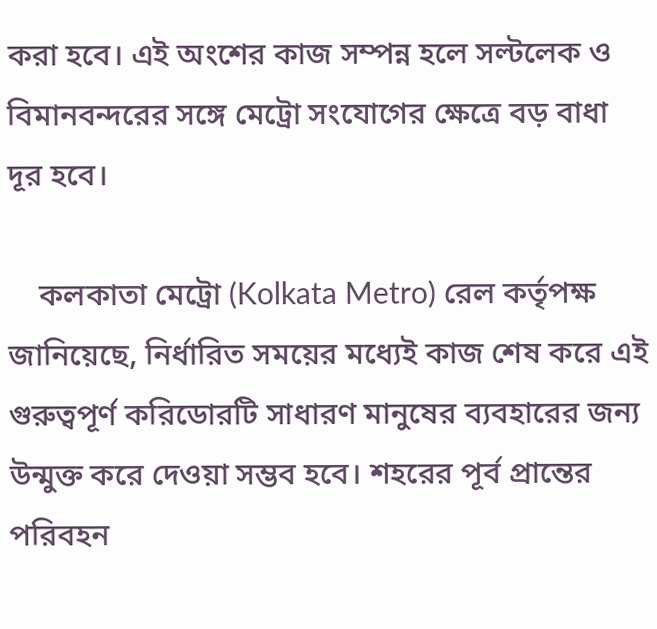করা হবে। এই অংশের কাজ সম্পন্ন হলে সল্টলেক ও বিমানবন্দরের সঙ্গে মেট্রো সংযোগের ক্ষেত্রে বড় বাধা দূর হবে।

    কলকাতা মেট্রো (Kolkata Metro) রেল কর্তৃপক্ষ জানিয়েছে, নির্ধারিত সময়ের মধ্যেই কাজ শেষ করে এই গুরুত্বপূর্ণ করিডোরটি সাধারণ মানুষের ব্যবহারের জন্য উন্মুক্ত করে দেওয়া সম্ভব হবে। শহরের পূর্ব প্রান্তের পরিবহন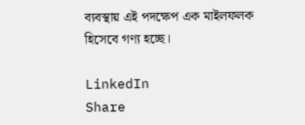ব্যবস্থায় এই পদক্ষেপ এক মাইলফলক হিসেবে গণ্য হচ্ছে।

LinkedIn
Share